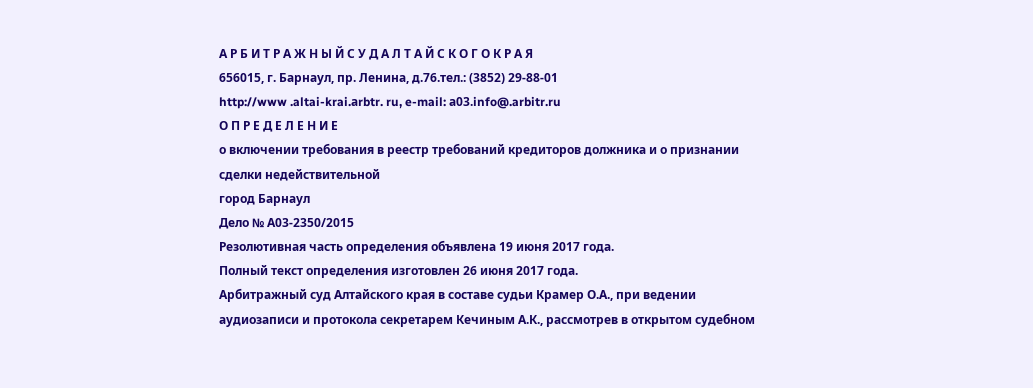А Р Б И Т Р А Ж Н Ы Й С У Д А Л Т А Й С К О Г О К Р А Я
656015, г. Барнаул, пр. Ленина, д.76.тел.: (3852) 29-88-01
http://www .altai-krai.аrbtr. ru, e-mail: а03.info@.arbitr.ru
О П Р Е Д Е Л Е Н И Е
о включении требования в реестр требований кредиторов должника и о признании сделки недействительной
город Барнаул
Дело № А03-2350/2015
Резолютивная часть определения объявлена 19 июня 2017 года.
Полный текст определения изготовлен 26 июня 2017 года.
Арбитражный суд Алтайского края в составе судьи Крамер О.А., при ведении аудиозаписи и протокола секретарем Кечиным А.К., рассмотрев в открытом судебном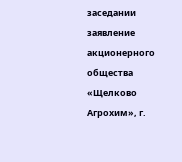заседании заявление акционерного общества «Щелково Агрохим», г.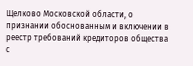Щелково Московской области, о признании обоснованным и включении в реестр требований кредиторов общества с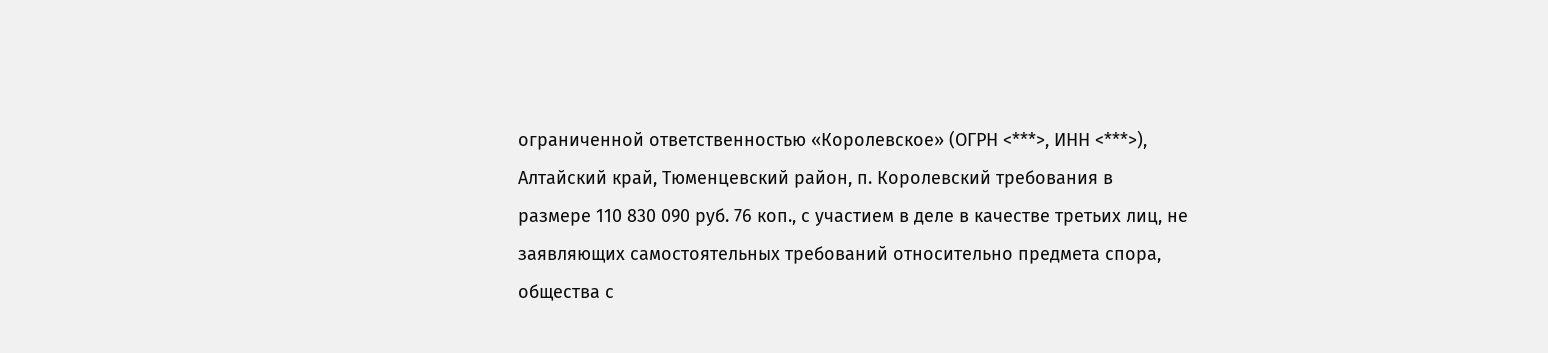ограниченной ответственностью «Королевское» (ОГРН <***>, ИНН <***>), Алтайский край, Тюменцевский район, п. Королевский требования в размере 110 830 090 руб. 76 коп., с участием в деле в качестве третьих лиц, не заявляющих самостоятельных требований относительно предмета спора, общества с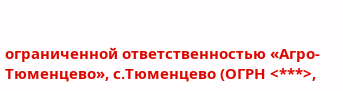ограниченной ответственностью «Агро-Тюменцево», с.Тюменцево (ОГРН <***>,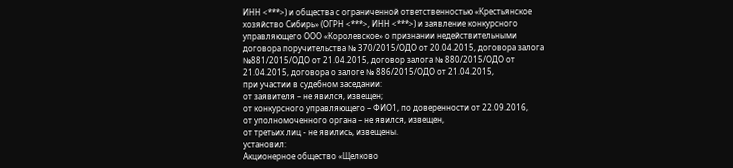ИНН <***>) и общества с ограниченной ответственностью «Крестьянское хозяйство Сибирь» (ОГРН <***>, ИНН <***>) и заявление конкурсного управляющего ООО «Королевское» о признании недействительными договора поручительства № 370/2015/ОДО от 20.04.2015, договора залога №881/2015/ОДО от 21.04.2015, договор залога № 880/2015/ОДО от 21.04.2015, договора о залоге № 886/2015/ОДО от 21.04.2015,
при участии в судебном заседании:
от заявителя – не явился, извещен;
от конкурсного управляющего – ФИО1, по доверенности от 22.09.2016,
от уполномоченного органа – не явился, извещен,
от третьих лиц - не явились, извещены.
установил:
Акционерное общество «Щелково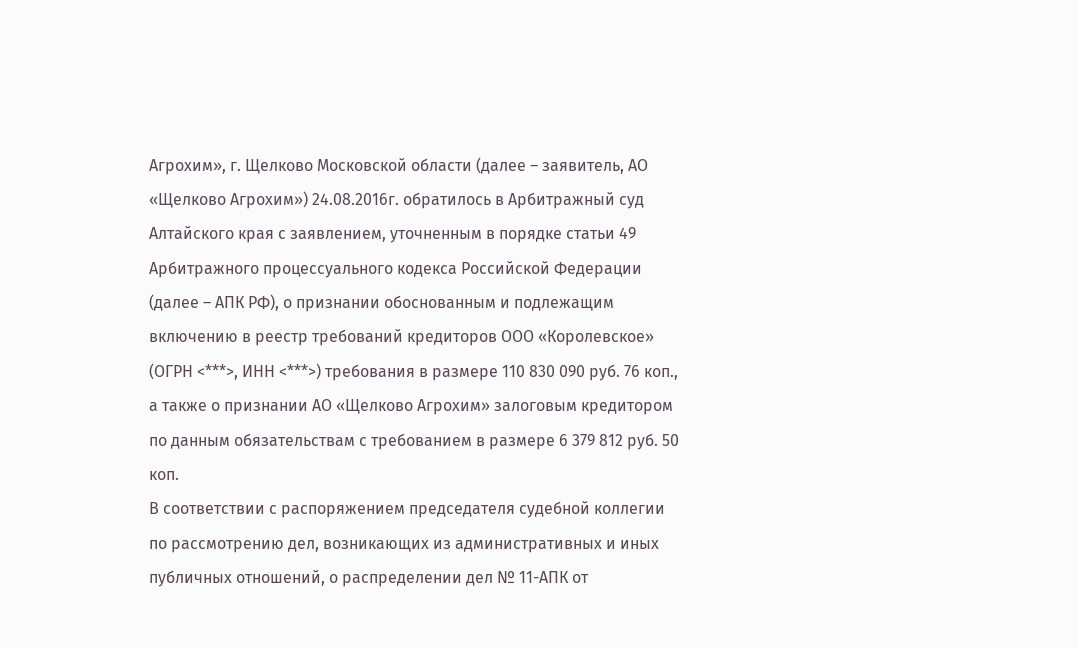Агрохим», г. Щелково Московской области (далее – заявитель, АО «Щелково Агрохим») 24.08.2016г. обратилось в Арбитражный суд Алтайского края с заявлением, уточненным в порядке статьи 49 Арбитражного процессуального кодекса Российской Федерации (далее – АПК РФ), о признании обоснованным и подлежащим включению в реестр требований кредиторов ООО «Королевское» (ОГРН <***>, ИНН <***>) требования в размере 110 830 090 руб. 76 коп., а также о признании АО «Щелково Агрохим» залоговым кредитором по данным обязательствам с требованием в размере 6 379 812 руб. 50 коп.
В соответствии с распоряжением председателя судебной коллегии по рассмотрению дел, возникающих из административных и иных публичных отношений, о распределении дел № 11-АПК от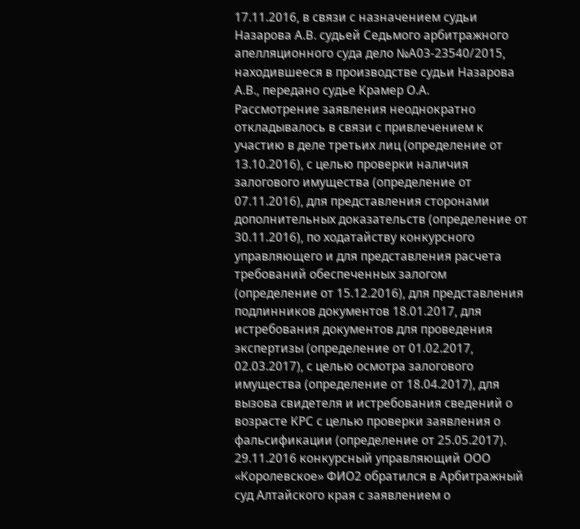17.11.2016, в связи с назначением судьи Назарова А.В. судьей Седьмого арбитражного апелляционного суда дело №А03-23540/2015, находившееся в производстве судьи Назарова А.В., передано судье Крамер О.А.
Рассмотрение заявления неоднократно откладывалось в связи с привлечением к участию в деле третьих лиц (определение от 13.10.2016), с целью проверки наличия залогового имущества (определение от 07.11.2016), для представления сторонами дополнительных доказательств (определение от 30.11.2016), по ходатайству конкурсного управляющего и для представления расчета требований обеспеченных залогом (определение от 15.12.2016), для представления подлинников документов 18.01.2017, для истребования документов для проведения экспертизы (определение от 01.02.2017, 02.03.2017), с целью осмотра залогового имущества (определение от 18.04.2017), для вызова свидетеля и истребования сведений о возрасте КРС с целью проверки заявления о фальсификации (определение от 25.05.2017).
29.11.2016 конкурсный управляющий ООО «Королевское» ФИО2 обратился в Арбитражный суд Алтайского края с заявлением о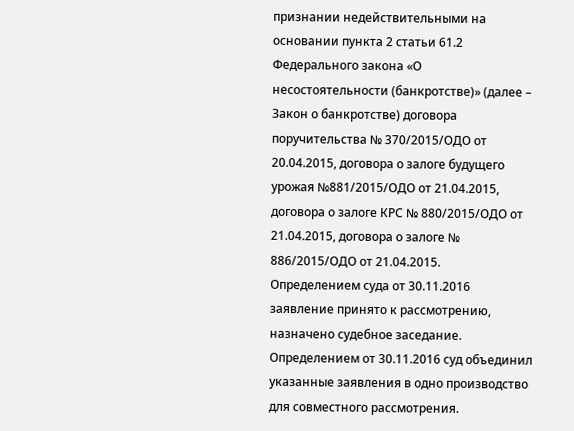признании недействительными на основании пункта 2 статьи 61.2 Федерального закона «О несостоятельности (банкротстве)» (далее – Закон о банкротстве) договора поручительства № 370/2015/ОДО от 20.04.2015, договора о залоге будущего урожая №881/2015/ОДО от 21.04.2015, договора о залоге КРС № 880/2015/ОДО от 21.04.2015, договора о залоге № 886/2015/ОДО от 21.04.2015.
Определением суда от 30.11.2016 заявление принято к рассмотрению, назначено судебное заседание.
Определением от 30.11.2016 суд объединил указанные заявления в одно производство для совместного рассмотрения.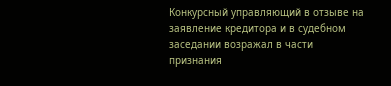Конкурсный управляющий в отзыве на заявление кредитора и в судебном заседании возражал в части признания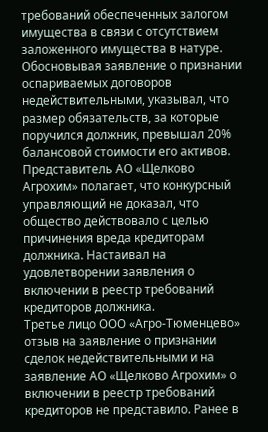требований обеспеченных залогом имущества в связи с отсутствием заложенного имущества в натуре. Обосновывая заявление о признании оспариваемых договоров недействительными, указывал, что размер обязательств, за которые поручился должник, превышал 20% балансовой стоимости его активов.
Представитель АО «Щелково Агрохим» полагает, что конкурсный управляющий не доказал, что общество действовало с целью причинения вреда кредиторам должника. Настаивал на удовлетворении заявления о включении в реестр требований кредиторов должника.
Третье лицо ООО «Агро-Тюменцево» отзыв на заявление о признании сделок недействительными и на заявление АО «Щелково Агрохим» о включении в реестр требований кредиторов не представило. Ранее в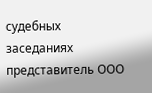судебных заседаниях представитель ООО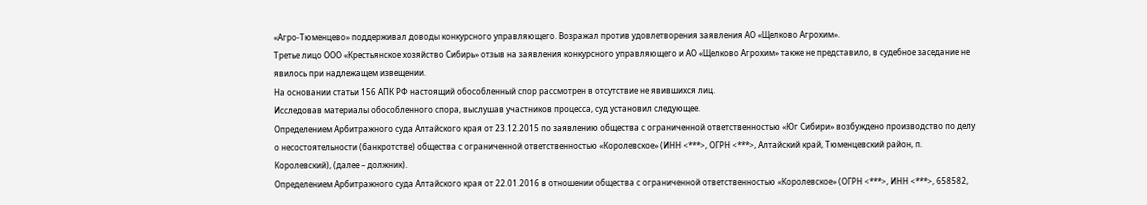«Агро-Тюменцево» поддерживал доводы конкурсного управляющего. Возражал против удовлетворения заявления АО «Щелково Агрохим».
Третье лицо ООО «Крестьянское хозяйство Сибирь» отзыв на заявления конкурсного управляющего и АО «Щелково Агрохим» также не представило, в судебное заседание не явилось при надлежащем извещении.
На основании статьи 156 АПК РФ настоящий обособленный спор рассмотрен в отсутствие не явившихся лиц.
Исследовав материалы обособленного спора, выслушав участников процесса, суд установил следующее.
Определением Арбитражного суда Алтайского края от 23.12.2015 по заявлению общества с ограниченной ответственностью «Юг Сибири» возбуждено производство по делу о несостоятельности (банкротстве) общества с ограниченной ответственностью «Королевское» (ИНН <***>, ОГРН <***>, Алтайский край, Тюменцевский район, п. Королевский), (далее – должник).
Определением Арбитражного суда Алтайского края от 22.01.2016 в отношении общества с ограниченной ответственностью «Королевское» (ОГРН <***>, ИНН <***>, 658582,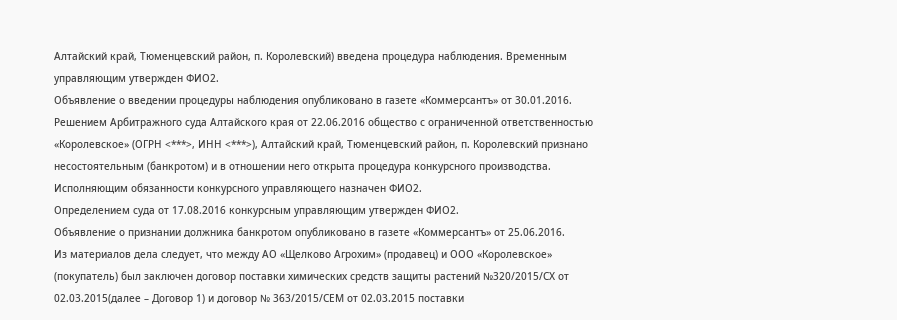Алтайский край, Тюменцевский район, п. Королевский) введена процедура наблюдения. Временным управляющим утвержден ФИО2.
Объявление о введении процедуры наблюдения опубликовано в газете «Коммерсантъ» от 30.01.2016.
Решением Арбитражного суда Алтайского края от 22.06.2016 общество с ограниченной ответственностью «Королевское» (ОГРН <***>, ИНН <***>), Алтайский край, Тюменцевский район, п. Королевский признано несостоятельным (банкротом) и в отношении него открыта процедура конкурсного производства. Исполняющим обязанности конкурсного управляющего назначен ФИО2.
Определением суда от 17.08.2016 конкурсным управляющим утвержден ФИО2.
Объявление о признании должника банкротом опубликовано в газете «Коммерсантъ» от 25.06.2016.
Из материалов дела следует, что между АО «Щелково Агрохим» (продавец) и ООО «Королевское» (покупатель) был заключен договор поставки химических средств защиты растений №320/2015/СХ от 02.03.2015(далее – Договор 1) и договор № 363/2015/СЕМ от 02.03.2015 поставки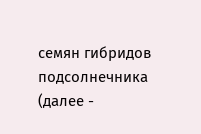семян гибридов подсолнечника (далее -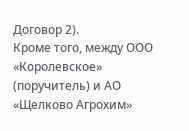Договор 2).
Кроме того, между ООО «Королевское» (поручитель) и АО «Щелково Агрохим»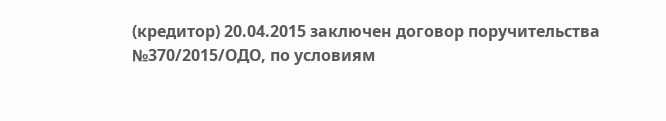(кредитор) 20.04.2015 заключен договор поручительства №370/2015/ОДО, по условиям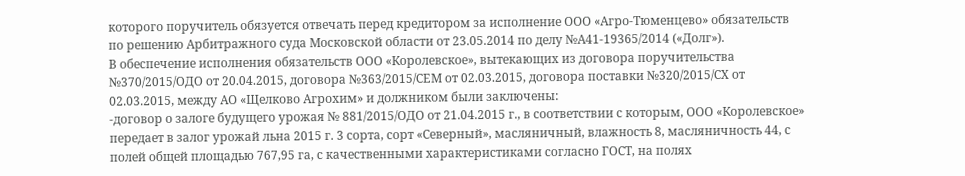которого поручитель обязуется отвечать перед кредитором за исполнение ООО «Агро-Тюменцево» обязательств по решению Арбитражного суда Московской области от 23.05.2014 по делу №А41-19365/2014 («Долг»).
В обеспечение исполнения обязательств ООО «Королевское», вытекающих из договора поручительства №370/2015/ОДО от 20.04.2015, договора №363/2015/СЕМ от 02.03.2015, договора поставки №320/2015/СХ от 02.03.2015, между АО «Щелково Агрохим» и должником были заключены:
-договор о залоге будущего урожая № 881/2015/ОДО от 21.04.2015 г., в соответствии с которым, ООО «Королевское» передает в залог урожай льна 2015 г. 3 сорта, сорт «Северный», масляничный, влажность 8, масляничность 44, с полей общей площадью 767,95 га, с качественными характеристиками согласно ГОСТ, на полях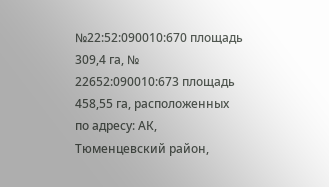№22:52:090010:670 площадь 309,4 га, № 22652:090010:673 площадь 458,55 га, расположенных по адресу: АК, Тюменцевский район,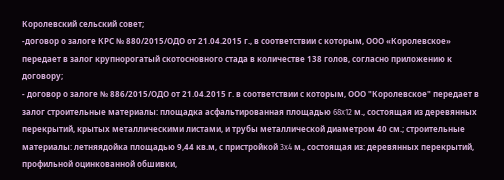Королевский сельский совет;
-договор о залоге КРС № 880/2015/ОДО от 21.04.2015 г., в соответствии с которым, ООО «Королевское» передает в залог крупнорогатый скотосновного стада в количестве 138 голов, согласно приложению к договору;
- договор о залоге № 886/2015/ОДО от 21.04.2015 г. в соответствии с которым, ООО "Королевское" передает в залог строительные материалы: площадка асфальтированная площадью 68x12 м., состоящая из деревянных перекрытий, крытых металлическими листами, и трубы металлической диаметром 40 см.; строительные материалы: летняядойка площадью 9,44 кв.м, с пристройкой 3x4 м., состоящая из: деревянных перекрытий, профильной оцинкованной обшивки,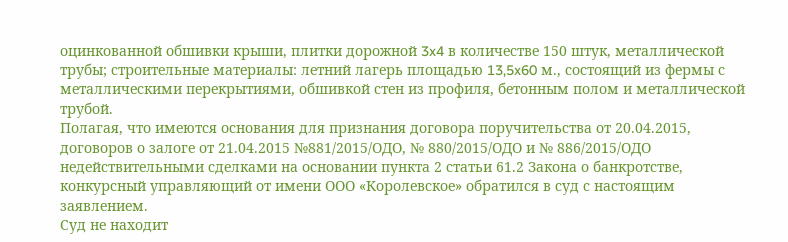оцинкованной обшивки крыши, плитки дорожной 3x4 в количестве 150 штук, металлической трубы; строительные материалы: летний лагерь площадью 13,5x60 м., состоящий из фермы с металлическими перекрытиями, обшивкой стен из профиля, бетонным полом и металлической трубой.
Полагая, что имеются основания для признания договора поручительства от 20.04.2015, договоров о залоге от 21.04.2015 №881/2015/ОДО, № 880/2015/ОДО и № 886/2015/ОДО недействительными сделками на основании пункта 2 статьи 61.2 Закона о банкротстве, конкурсный управляющий от имени ООО «Королевское» обратился в суд с настоящим заявлением.
Суд не находит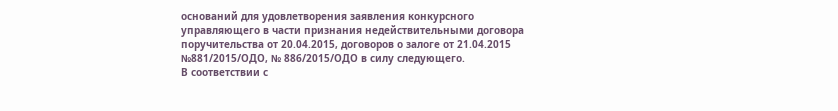оснований для удовлетворения заявления конкурсного управляющего в части признания недействительными договора поручительства от 20.04.2015, договоров о залоге от 21.04.2015 №881/2015/ОДО, № 886/2015/ОДО в силу следующего.
В соответствии с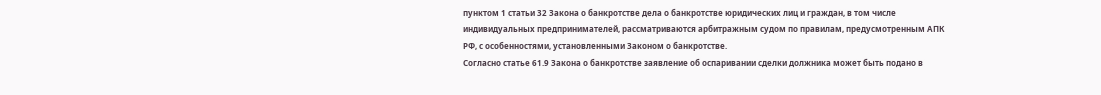пунктом 1 статьи 32 Закона о банкротстве дела о банкротстве юридических лиц и граждан, в том числе индивидуальных предпринимателей, рассматриваются арбитражным судом по правилам, предусмотренным АПК РФ, с особенностями, установленными Законом о банкротстве.
Согласно статье 61.9 Закона о банкротстве заявление об оспаривании сделки должника может быть подано в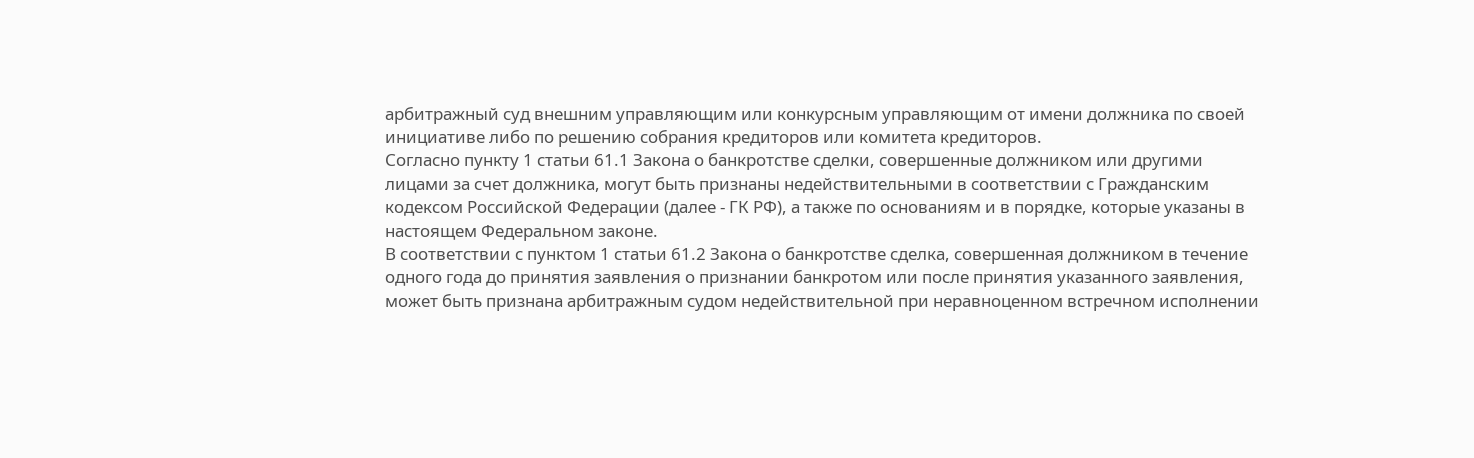арбитражный суд внешним управляющим или конкурсным управляющим от имени должника по своей инициативе либо по решению собрания кредиторов или комитета кредиторов.
Согласно пункту 1 статьи 61.1 Закона о банкротстве сделки, совершенные должником или другими лицами за счет должника, могут быть признаны недействительными в соответствии с Гражданским кодексом Российской Федерации (далее - ГК РФ), а также по основаниям и в порядке, которые указаны в настоящем Федеральном законе.
В соответствии с пунктом 1 статьи 61.2 Закона о банкротстве сделка, совершенная должником в течение одного года до принятия заявления о признании банкротом или после принятия указанного заявления, может быть признана арбитражным судом недействительной при неравноценном встречном исполнении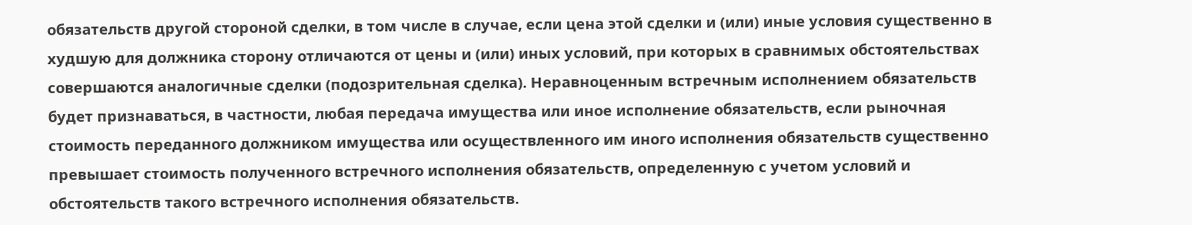обязательств другой стороной сделки, в том числе в случае, если цена этой сделки и (или) иные условия существенно в худшую для должника сторону отличаются от цены и (или) иных условий, при которых в сравнимых обстоятельствах совершаются аналогичные сделки (подозрительная сделка). Неравноценным встречным исполнением обязательств будет признаваться, в частности, любая передача имущества или иное исполнение обязательств, если рыночная стоимость переданного должником имущества или осуществленного им иного исполнения обязательств существенно превышает стоимость полученного встречного исполнения обязательств, определенную с учетом условий и обстоятельств такого встречного исполнения обязательств.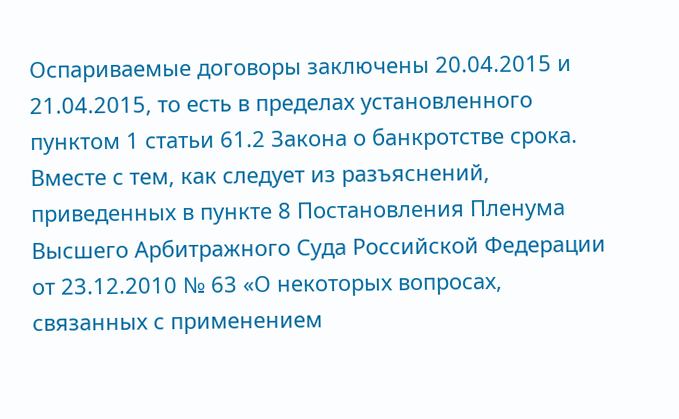Оспариваемые договоры заключены 20.04.2015 и 21.04.2015, то есть в пределах установленного пунктом 1 статьи 61.2 Закона о банкротстве срока.
Вместе с тем, как следует из разъяснений, приведенных в пункте 8 Постановления Пленума Высшего Арбитражного Суда Российской Федерации от 23.12.2010 № 63 «О некоторых вопросах, связанных с применением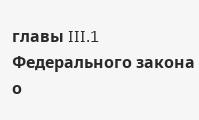главы III.1 Федерального закона о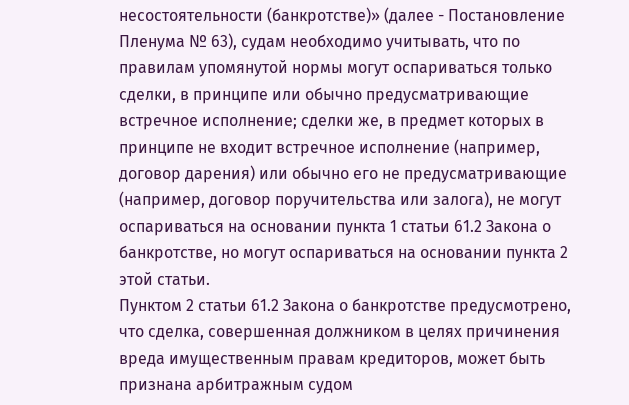несостоятельности (банкротстве)» (далее - Постановление Пленума № 63), судам необходимо учитывать, что по правилам упомянутой нормы могут оспариваться только сделки, в принципе или обычно предусматривающие встречное исполнение; сделки же, в предмет которых в принципе не входит встречное исполнение (например, договор дарения) или обычно его не предусматривающие (например, договор поручительства или залога), не могут оспариваться на основании пункта 1 статьи 61.2 Закона о банкротстве, но могут оспариваться на основании пункта 2 этой статьи.
Пунктом 2 статьи 61.2 Закона о банкротстве предусмотрено, что сделка, совершенная должником в целях причинения вреда имущественным правам кредиторов, может быть признана арбитражным судом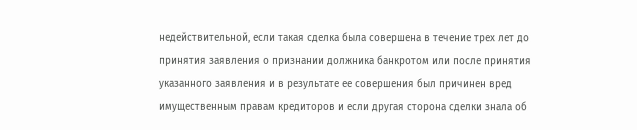недействительной, если такая сделка была совершена в течение трех лет до принятия заявления о признании должника банкротом или после принятия указанного заявления и в результате ее совершения был причинен вред имущественным правам кредиторов и если другая сторона сделки знала об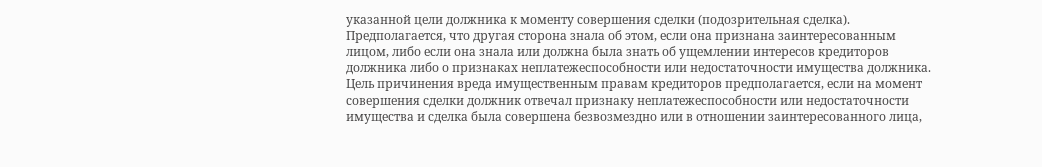указанной цели должника к моменту совершения сделки (подозрительная сделка).
Предполагается, что другая сторона знала об этом, если она признана заинтересованным лицом, либо если она знала или должна была знать об ущемлении интересов кредиторов должника либо о признаках неплатежеспособности или недостаточности имущества должника.
Цель причинения вреда имущественным правам кредиторов предполагается, если на момент совершения сделки должник отвечал признаку неплатежеспособности или недостаточности имущества и сделка была совершена безвозмездно или в отношении заинтересованного лица,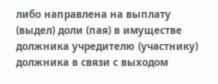либо направлена на выплату (выдел) доли (пая) в имуществе должника учредителю (участнику) должника в связи с выходом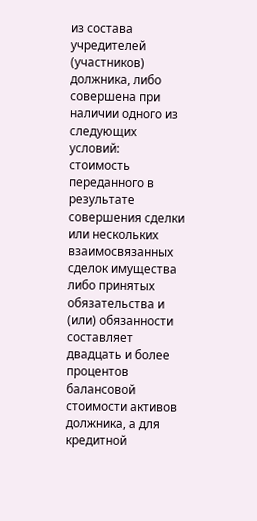из состава учредителей (участников) должника, либо совершена при наличии одного из следующих условий:
стоимость переданного в результате совершения сделки или нескольких взаимосвязанных сделок имущества либо принятых обязательства и (или) обязанности составляет двадцать и более процентов балансовой стоимости активов должника, а для кредитной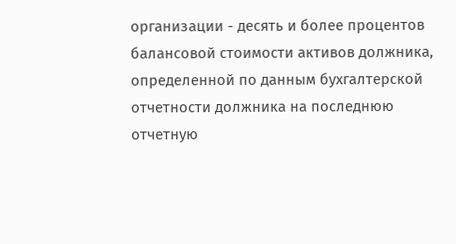организации - десять и более процентов балансовой стоимости активов должника, определенной по данным бухгалтерской отчетности должника на последнюю отчетную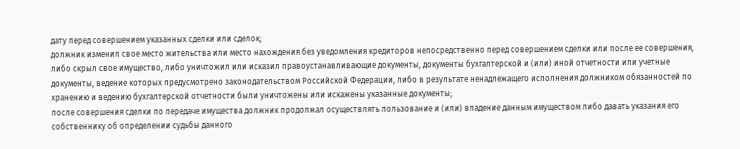дату перед совершением указанных сделки или сделок;
должник изменил свое место жительства или место нахождения без уведомления кредиторов непосредственно перед совершением сделки или после ее совершения, либо скрыл свое имущество, либо уничтожил или исказил правоустанавливающие документы, документы бухгалтерской и (или) иной отчетности или учетные документы, ведение которых предусмотрено законодательством Российской Федерации, либо в результате ненадлежащего исполнения должником обязанностей по хранению и ведению бухгалтерской отчетности были уничтожены или искажены указанные документы;
после совершения сделки по передаче имущества должник продолжал осуществлять пользование и (или) владение данным имуществом либо давать указания его собственнику об определении судьбы данного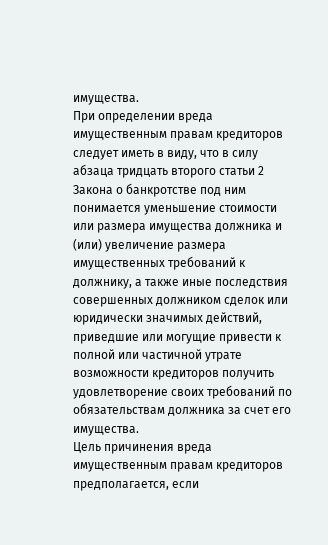имущества.
При определении вреда имущественным правам кредиторов следует иметь в виду, что в силу абзаца тридцать второго статьи 2 Закона о банкротстве под ним понимается уменьшение стоимости или размера имущества должника и (или) увеличение размера имущественных требований к должнику, а также иные последствия совершенных должником сделок или юридически значимых действий, приведшие или могущие привести к полной или частичной утрате возможности кредиторов получить удовлетворение своих требований по обязательствам должника за счет его имущества.
Цель причинения вреда имущественным правам кредиторов предполагается, если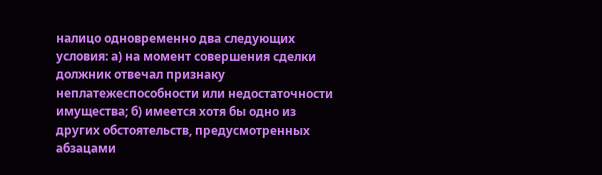налицо одновременно два следующих условия: а) на момент совершения сделки должник отвечал признаку неплатежеспособности или недостаточности имущества; б) имеется хотя бы одно из других обстоятельств, предусмотренных абзацами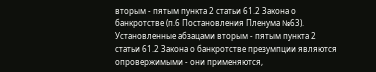вторым - пятым пункта 2 статьи 61.2 Закона о банкротстве (п.6 Постановления Пленума №63).
Установленные абзацами вторым - пятым пункта 2 статьи 61.2 Закона о банкротстве презумпции являются опровержимыми - они применяются,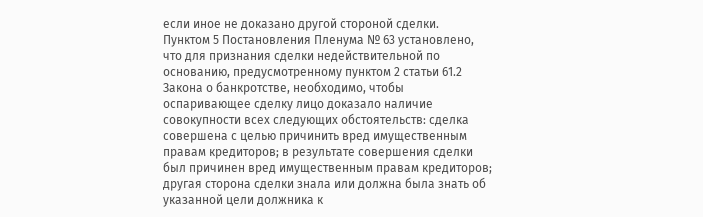если иное не доказано другой стороной сделки.
Пунктом 5 Постановления Пленума № 63 установлено, что для признания сделки недействительной по основанию, предусмотренному пунктом 2 статьи 61.2 Закона о банкротстве, необходимо, чтобы оспаривающее сделку лицо доказало наличие совокупности всех следующих обстоятельств: сделка совершена с целью причинить вред имущественным правам кредиторов; в результате совершения сделки был причинен вред имущественным правам кредиторов; другая сторона сделки знала или должна была знать об указанной цели должника к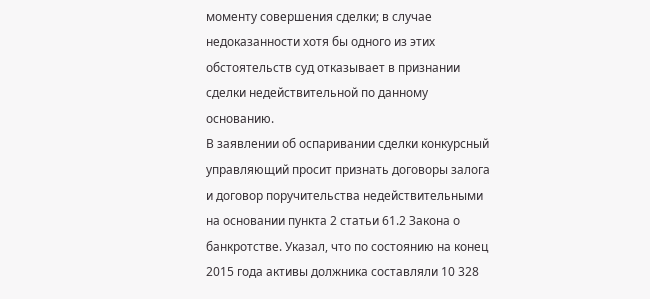моменту совершения сделки; в случае недоказанности хотя бы одного из этих обстоятельств суд отказывает в признании сделки недействительной по данному основанию.
В заявлении об оспаривании сделки конкурсный управляющий просит признать договоры залога и договор поручительства недействительными на основании пункта 2 статьи 61.2 Закона о банкротстве. Указал, что по состоянию на конец 2015 года активы должника составляли 10 328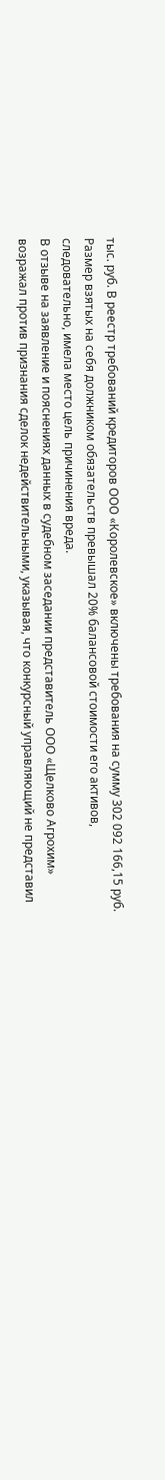тыс. руб. В реестр требований кредиторов ООО «Королевское» включены требования на сумму 302 092 166,15 руб. Размер взятых на себя должником обязательств превышал 20% балансовой стоимости его активов, следовательно, имела место цель причинения вреда.
В отзыве на заявление и пояснениях данных в судебном заседании представитель ООО «Щелково Агрохим» возражал против признания сделок недействительными, указывая, что конкурсный управляющий не представил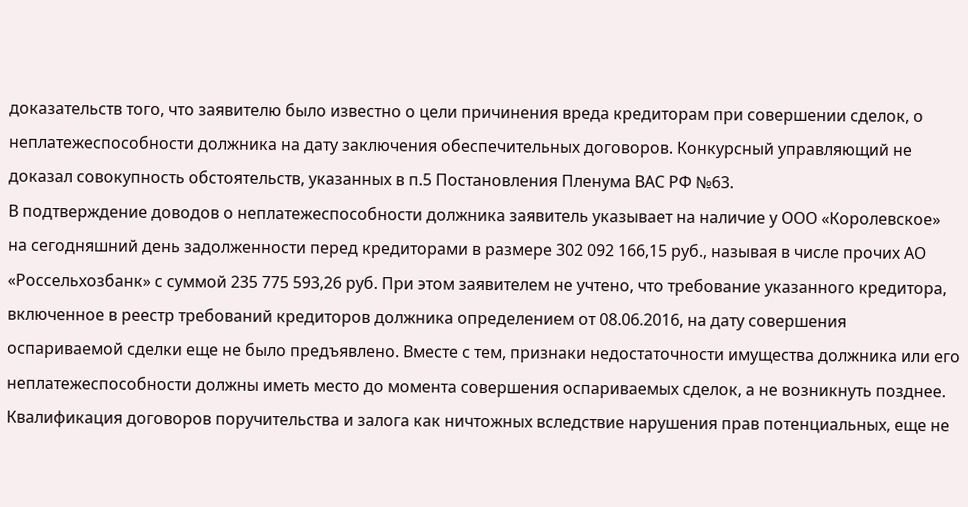доказательств того, что заявителю было известно о цели причинения вреда кредиторам при совершении сделок, о неплатежеспособности должника на дату заключения обеспечительных договоров. Конкурсный управляющий не доказал совокупность обстоятельств, указанных в п.5 Постановления Пленума ВАС РФ №63.
В подтверждение доводов о неплатежеспособности должника заявитель указывает на наличие у ООО «Королевское» на сегодняшний день задолженности перед кредиторами в размере 302 092 166,15 руб., называя в числе прочих АО «Россельхозбанк» с суммой 235 775 593,26 руб. При этом заявителем не учтено, что требование указанного кредитора, включенное в реестр требований кредиторов должника определением от 08.06.2016, на дату совершения оспариваемой сделки еще не было предъявлено. Вместе с тем, признаки недостаточности имущества должника или его неплатежеспособности должны иметь место до момента совершения оспариваемых сделок, а не возникнуть позднее.
Квалификация договоров поручительства и залога как ничтожных вследствие нарушения прав потенциальных, еще не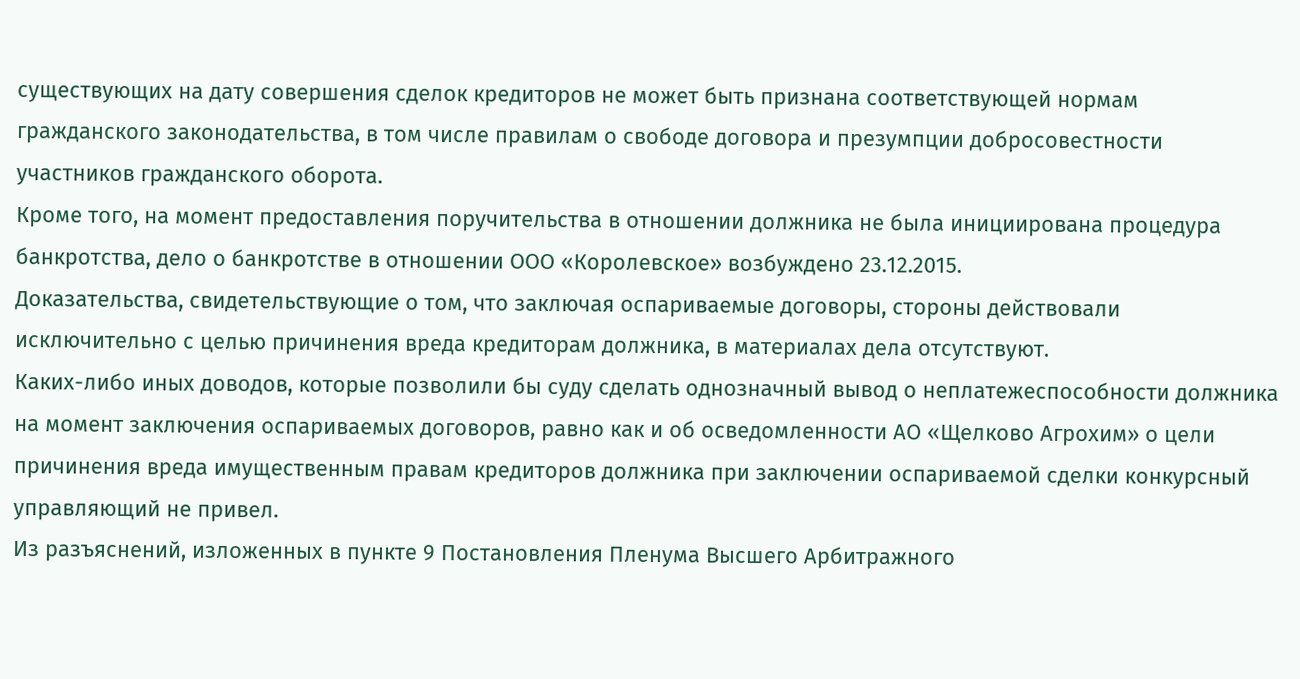существующих на дату совершения сделок кредиторов не может быть признана соответствующей нормам гражданского законодательства, в том числе правилам о свободе договора и презумпции добросовестности участников гражданского оборота.
Кроме того, на момент предоставления поручительства в отношении должника не была инициирована процедура банкротства, дело о банкротстве в отношении ООО «Королевское» возбуждено 23.12.2015.
Доказательства, свидетельствующие о том, что заключая оспариваемые договоры, стороны действовали исключительно с целью причинения вреда кредиторам должника, в материалах дела отсутствуют.
Каких-либо иных доводов, которые позволили бы суду сделать однозначный вывод о неплатежеспособности должника на момент заключения оспариваемых договоров, равно как и об осведомленности АО «Щелково Агрохим» о цели причинения вреда имущественным правам кредиторов должника при заключении оспариваемой сделки конкурсный управляющий не привел.
Из разъяснений, изложенных в пункте 9 Постановления Пленума Высшего Арбитражного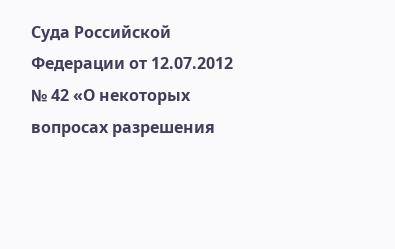Суда Российской Федерации от 12.07.2012 № 42 «О некоторых вопросах разрешения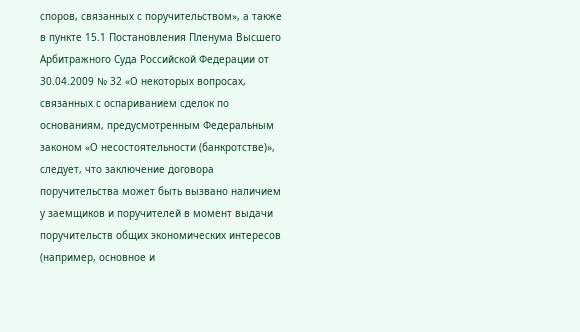споров, связанных с поручительством», а также в пункте 15.1 Постановления Пленума Высшего Арбитражного Суда Российской Федерации от 30.04.2009 № 32 «О некоторых вопросах, связанных с оспариванием сделок по основаниям, предусмотренным Федеральным законом «О несостоятельности (банкротстве)», следует, что заключение договора поручительства может быть вызвано наличием у заемщиков и поручителей в момент выдачи поручительств общих экономических интересов (например, основное и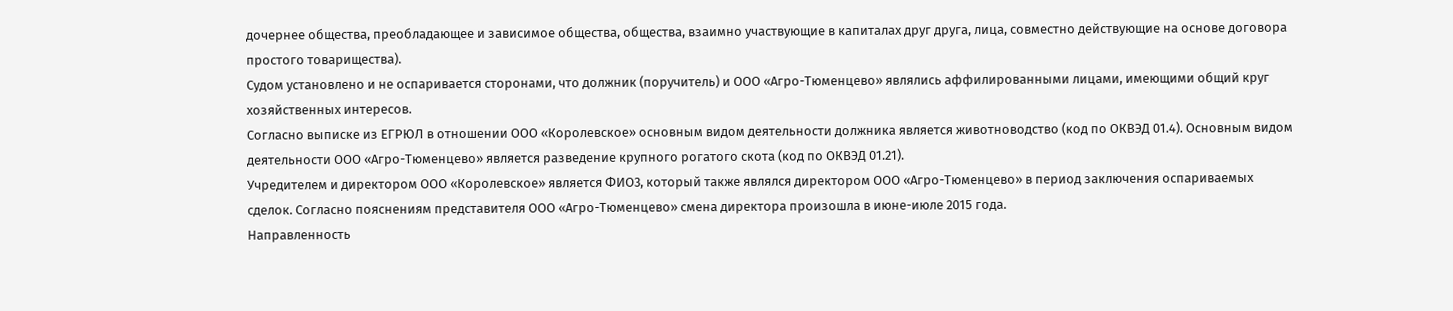дочернее общества, преобладающее и зависимое общества, общества, взаимно участвующие в капиталах друг друга, лица, совместно действующие на основе договора простого товарищества).
Судом установлено и не оспаривается сторонами, что должник (поручитель) и ООО «Агро-Тюменцево» являлись аффилированными лицами, имеющими общий круг хозяйственных интересов.
Согласно выписке из ЕГРЮЛ в отношении ООО «Королевское» основным видом деятельности должника является животноводство (код по ОКВЭД 01.4). Основным видом деятельности ООО «Агро-Тюменцево» является разведение крупного рогатого скота (код по ОКВЭД 01.21).
Учредителем и директором ООО «Королевское» является ФИО3, который также являлся директором ООО «Агро-Тюменцево» в период заключения оспариваемых сделок. Согласно пояснениям представителя ООО «Агро-Тюменцево» смена директора произошла в июне-июле 2015 года.
Направленность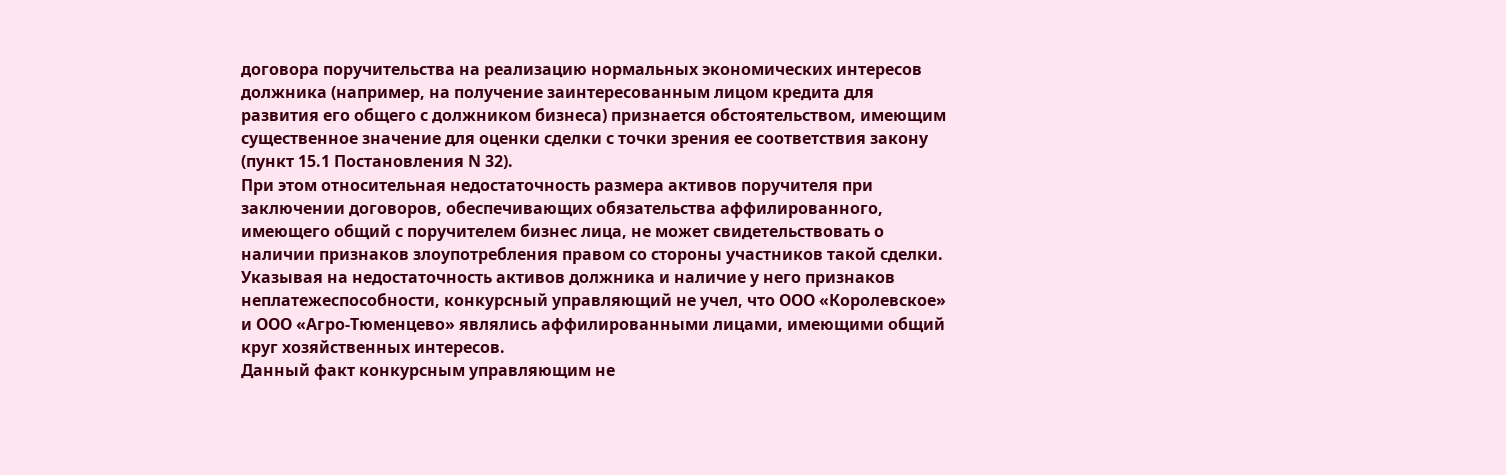договора поручительства на реализацию нормальных экономических интересов должника (например, на получение заинтересованным лицом кредита для развития его общего с должником бизнеса) признается обстоятельством, имеющим существенное значение для оценки сделки с точки зрения ее соответствия закону (пункт 15.1 Постановления N 32).
При этом относительная недостаточность размера активов поручителя при заключении договоров, обеспечивающих обязательства аффилированного, имеющего общий с поручителем бизнес лица, не может свидетельствовать о наличии признаков злоупотребления правом со стороны участников такой сделки.
Указывая на недостаточность активов должника и наличие у него признаков неплатежеспособности, конкурсный управляющий не учел, что ООО «Королевское» и ООО «Агро-Тюменцево» являлись аффилированными лицами, имеющими общий круг хозяйственных интересов.
Данный факт конкурсным управляющим не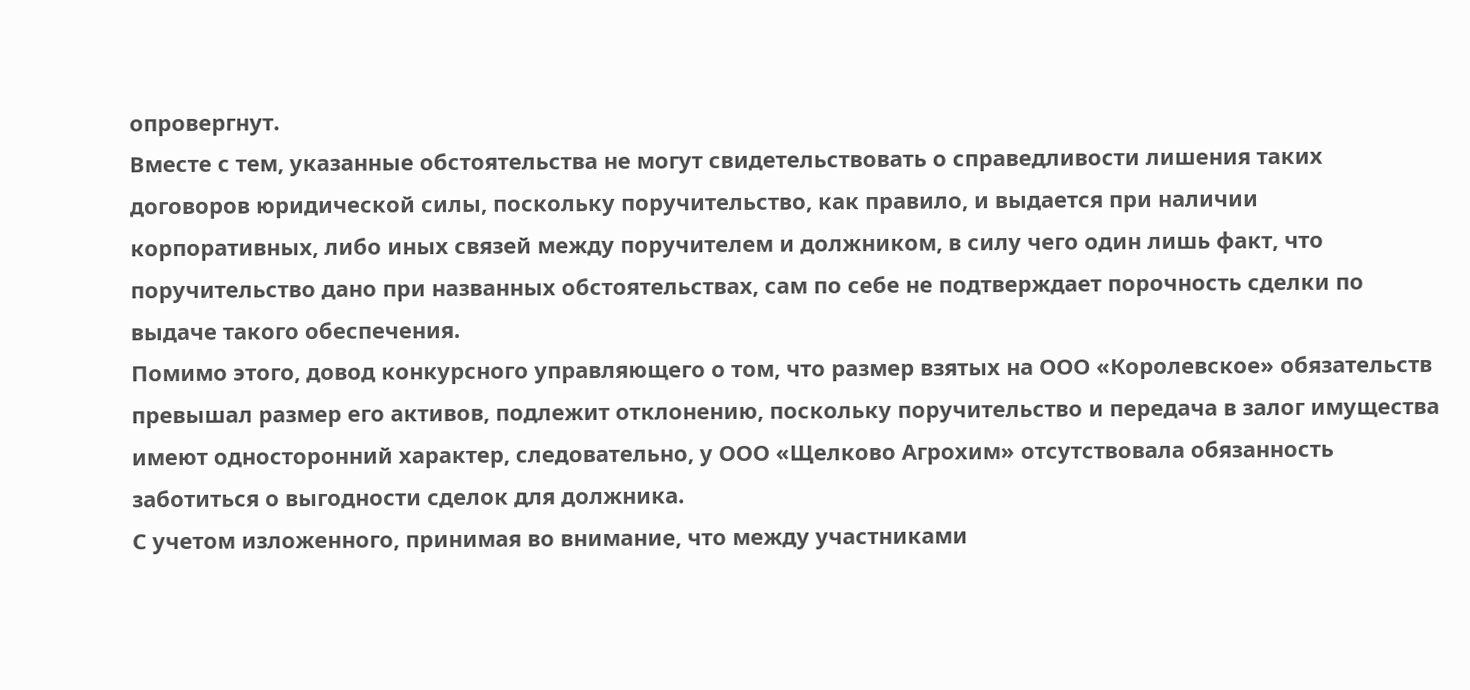опровергнут.
Вместе с тем, указанные обстоятельства не могут свидетельствовать о справедливости лишения таких договоров юридической силы, поскольку поручительство, как правило, и выдается при наличии корпоративных, либо иных связей между поручителем и должником, в силу чего один лишь факт, что поручительство дано при названных обстоятельствах, сам по себе не подтверждает порочность сделки по выдаче такого обеспечения.
Помимо этого, довод конкурсного управляющего о том, что размер взятых на ООО «Королевское» обязательств превышал размер его активов, подлежит отклонению, поскольку поручительство и передача в залог имущества имеют односторонний характер, следовательно, у ООО «Щелково Агрохим» отсутствовала обязанность заботиться о выгодности сделок для должника.
С учетом изложенного, принимая во внимание, что между участниками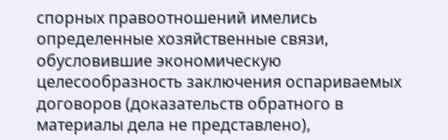спорных правоотношений имелись определенные хозяйственные связи, обусловившие экономическую целесообразность заключения оспариваемых договоров (доказательств обратного в материалы дела не представлено),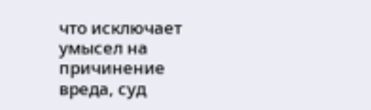что исключает умысел на причинение вреда, суд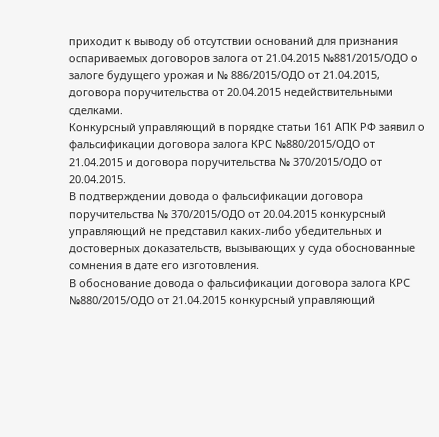приходит к выводу об отсутствии оснований для признания оспариваемых договоров залога от 21.04.2015 №881/2015/ОДО о залоге будущего урожая и № 886/2015/ОДО от 21.04.2015, договора поручительства от 20.04.2015 недействительными сделками.
Конкурсный управляющий в порядке статьи 161 АПК РФ заявил о фальсификации договора залога КРС №880/2015/ОДО от 21.04.2015 и договора поручительства № 370/2015/ОДО от 20.04.2015.
В подтверждении довода о фальсификации договора поручительства № 370/2015/ОДО от 20.04.2015 конкурсный управляющий не представил каких-либо убедительных и достоверных доказательств, вызывающих у суда обоснованные сомнения в дате его изготовления.
В обоснование довода о фальсификации договора залога КРС №880/2015/ОДО от 21.04.2015 конкурсный управляющий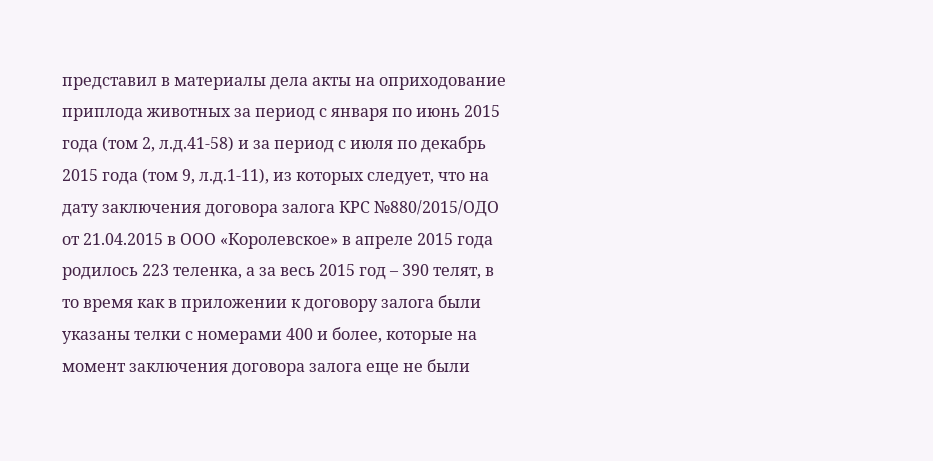представил в материалы дела акты на оприходование приплода животных за период с января по июнь 2015 года (том 2, л.д.41-58) и за период с июля по декабрь 2015 года (том 9, л.д.1-11), из которых следует, что на дату заключения договора залога КРС №880/2015/ОДО от 21.04.2015 в ООО «Королевское» в апреле 2015 года родилось 223 теленка, а за весь 2015 год – 390 телят, в то время как в приложении к договору залога были указаны телки с номерами 400 и более, которые на момент заключения договора залога еще не были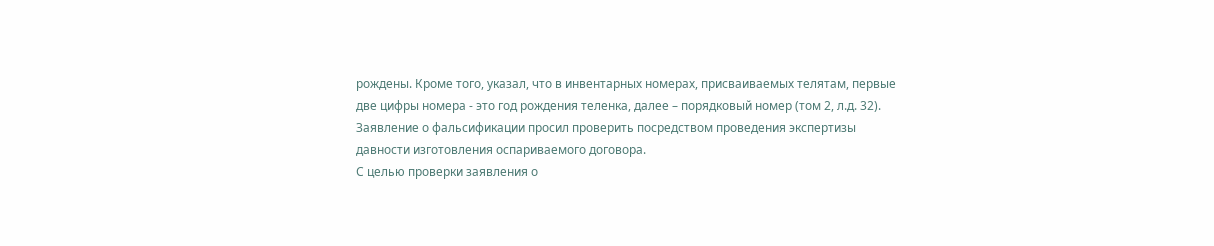рождены. Кроме того, указал, что в инвентарных номерах, присваиваемых телятам, первые две цифры номера - это год рождения теленка, далее – порядковый номер (том 2, л.д. 32).
Заявление о фальсификации просил проверить посредством проведения экспертизы давности изготовления оспариваемого договора.
С целью проверки заявления о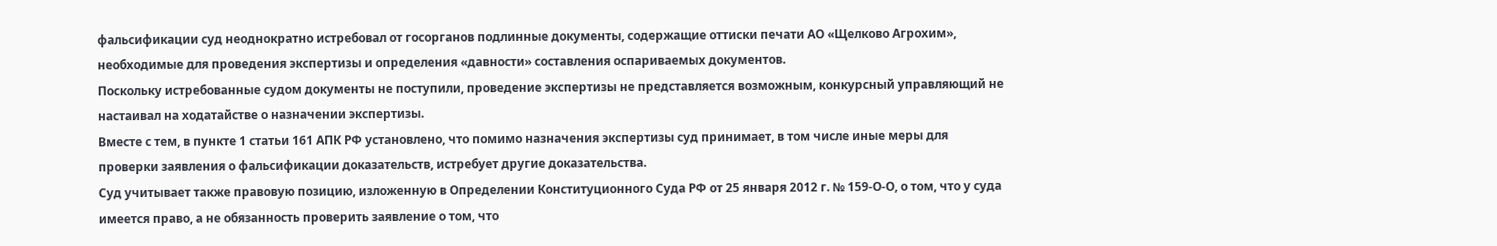фальсификации суд неоднократно истребовал от госорганов подлинные документы, содержащие оттиски печати АО «Щелково Агрохим», необходимые для проведения экспертизы и определения «давности» составления оспариваемых документов.
Поскольку истребованные судом документы не поступили, проведение экспертизы не представляется возможным, конкурсный управляющий не настаивал на ходатайстве о назначении экспертизы.
Вместе с тем, в пункте 1 статьи 161 АПК РФ установлено, что помимо назначения экспертизы суд принимает, в том числе иные меры для проверки заявления о фальсификации доказательств, истребует другие доказательства.
Суд учитывает также правовую позицию, изложенную в Определении Конституционного Суда РФ от 25 января 2012 г. № 159-О-О, о том, что у суда имеется право, а не обязанность проверить заявление о том, что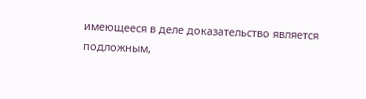имеющееся в деле доказательство является подложным,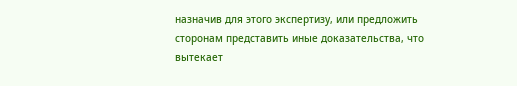назначив для этого экспертизу, или предложить сторонам представить иные доказательства, что вытекает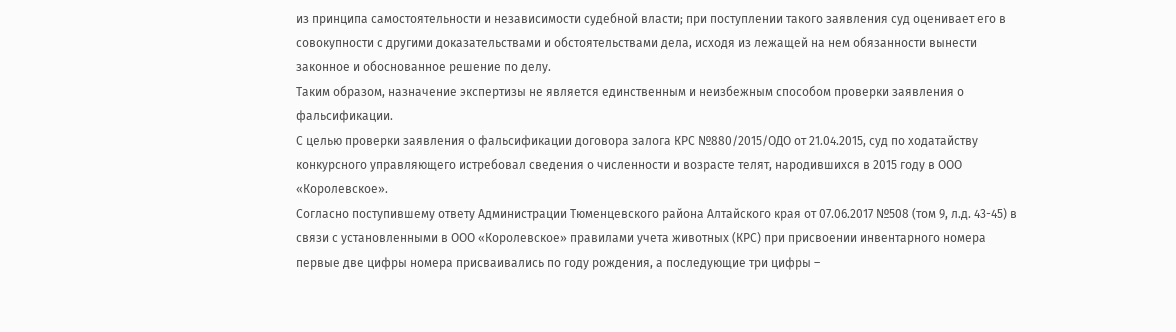из принципа самостоятельности и независимости судебной власти; при поступлении такого заявления суд оценивает его в совокупности с другими доказательствами и обстоятельствами дела, исходя из лежащей на нем обязанности вынести законное и обоснованное решение по делу.
Таким образом, назначение экспертизы не является единственным и неизбежным способом проверки заявления о фальсификации.
С целью проверки заявления о фальсификации договора залога КРС №880/2015/ОДО от 21.04.2015, суд по ходатайству конкурсного управляющего истребовал сведения о численности и возрасте телят, народившихся в 2015 году в ООО «Королевское».
Согласно поступившему ответу Администрации Тюменцевского района Алтайского края от 07.06.2017 №508 (том 9, л.д. 43-45) в связи с установленными в ООО «Королевское» правилами учета животных (КРС) при присвоении инвентарного номера первые две цифры номера присваивались по году рождения, а последующие три цифры –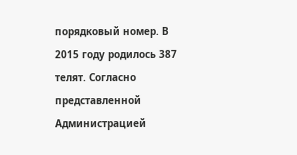порядковый номер. В 2015 году родилось 387 телят. Согласно представленной Администрацией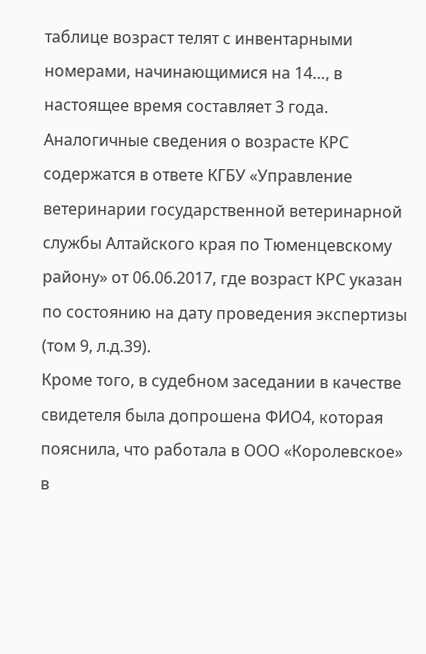таблице возраст телят с инвентарными номерами, начинающимися на 14…, в настоящее время составляет 3 года.
Аналогичные сведения о возрасте КРС содержатся в ответе КГБУ «Управление ветеринарии государственной ветеринарной службы Алтайского края по Тюменцевскому району» от 06.06.2017, где возраст КРС указан по состоянию на дату проведения экспертизы (том 9, л.д.39).
Кроме того, в судебном заседании в качестве свидетеля была допрошена ФИО4, которая пояснила, что работала в ООО «Королевское» в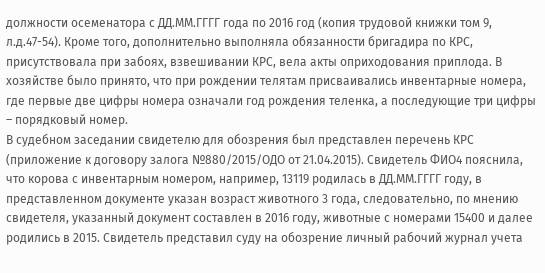должности осеменатора с ДД.ММ.ГГГГ года по 2016 год (копия трудовой книжки том 9, л.д.47-54). Кроме того, дополнительно выполняла обязанности бригадира по КРС, присутствовала при забоях, взвешивании КРС, вела акты оприходования приплода. В хозяйстве было принято, что при рождении телятам присваивались инвентарные номера, где первые две цифры номера означали год рождения теленка, а последующие три цифры – порядковый номер.
В судебном заседании свидетелю для обозрения был представлен перечень КРС (приложение к договору залога №880/2015/ОДО от 21.04.2015). Свидетель ФИО4 пояснила, что корова с инвентарным номером, например, 13119 родилась в ДД.ММ.ГГГГ году, в представленном документе указан возраст животного 3 года, следовательно, по мнению свидетеля, указанный документ составлен в 2016 году, животные с номерами 15400 и далее родились в 2015. Свидетель представил суду на обозрение личный рабочий журнал учета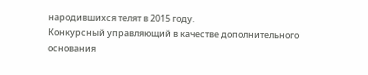народившихся телят в 2015 году.
Конкурсный управляющий в качестве дополнительного основания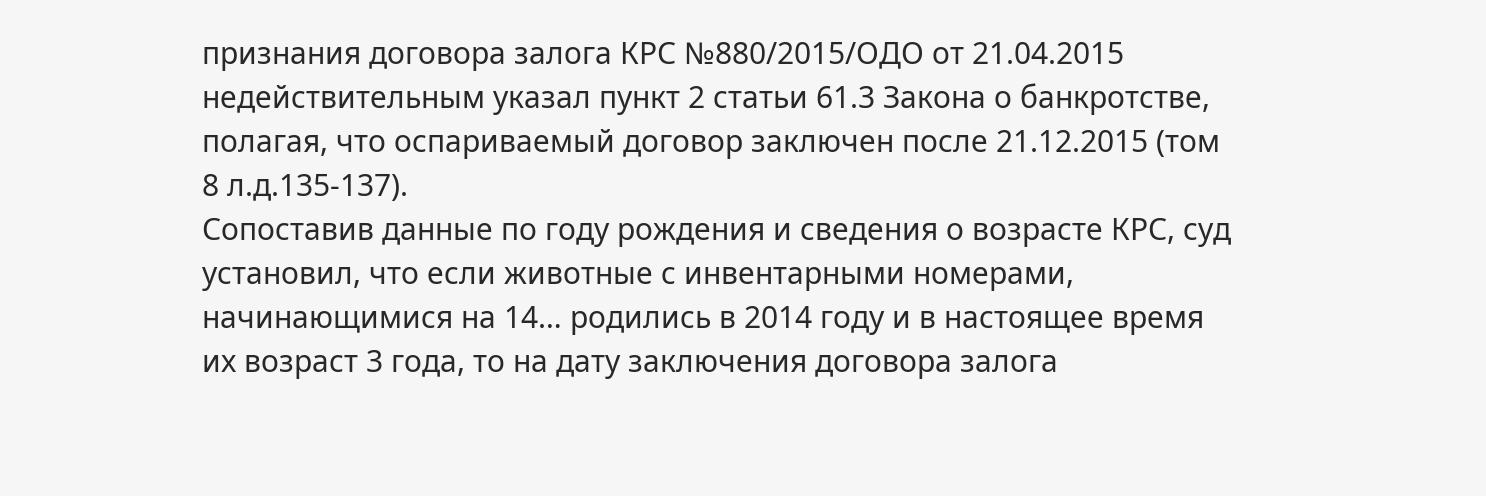признания договора залога КРС №880/2015/ОДО от 21.04.2015 недействительным указал пункт 2 статьи 61.3 Закона о банкротстве, полагая, что оспариваемый договор заключен после 21.12.2015 (том 8 л.д.135-137).
Сопоставив данные по году рождения и сведения о возрасте КРС, суд установил, что если животные с инвентарными номерами, начинающимися на 14… родились в 2014 году и в настоящее время их возраст 3 года, то на дату заключения договора залога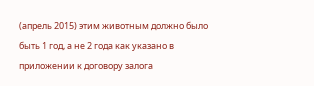(апрель 2015) этим животным должно было быть 1 год, а не 2 года как указано в приложении к договору залога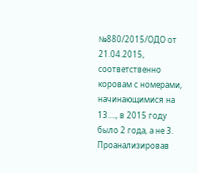№880/2015/ОДО от 21.04.2015, соответственно коровам с номерами, начинающимися на 13…., в 2015 году было 2 года, а не 3.
Проанализировав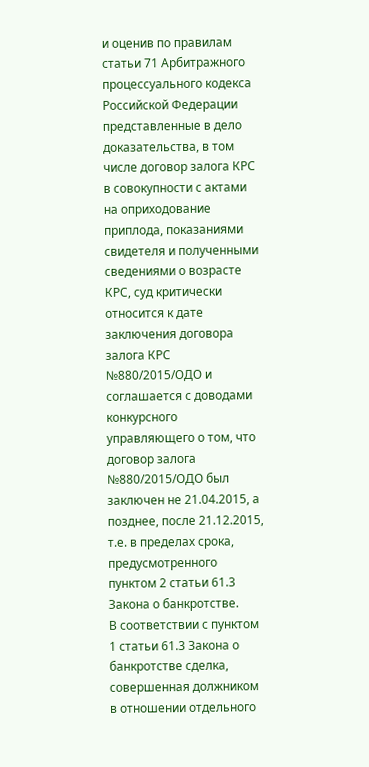и оценив по правилам статьи 71 Арбитражного процессуального кодекса Российской Федерации представленные в дело доказательства, в том числе договор залога КРС в совокупности с актами на оприходование приплода, показаниями свидетеля и полученными сведениями о возрасте КРС, суд критически относится к дате заключения договора залога КРС №880/2015/ОДО и соглашается с доводами конкурсного управляющего о том, что договор залога №880/2015/ОДО был заключен не 21.04.2015, а позднее, после 21.12.2015, т.е. в пределах срока, предусмотренного пунктом 2 статьи 61.3 Закона о банкротстве.
В соответствии с пунктом 1 статьи 61.3 Закона о банкротстве сделка, совершенная должником в отношении отдельного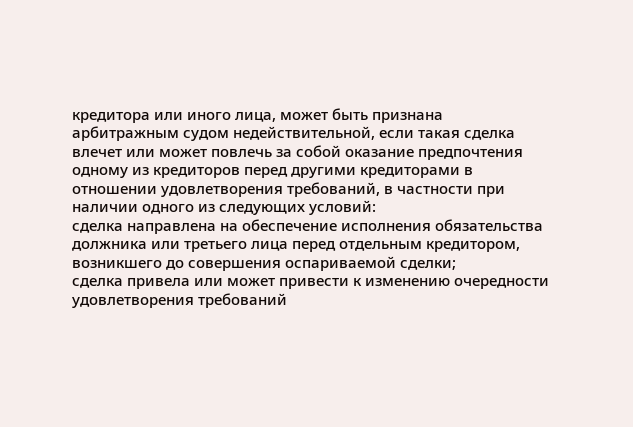кредитора или иного лица, может быть признана арбитражным судом недействительной, если такая сделка влечет или может повлечь за собой оказание предпочтения одному из кредиторов перед другими кредиторами в отношении удовлетворения требований, в частности при наличии одного из следующих условий:
сделка направлена на обеспечение исполнения обязательства должника или третьего лица перед отдельным кредитором, возникшего до совершения оспариваемой сделки;
сделка привела или может привести к изменению очередности удовлетворения требований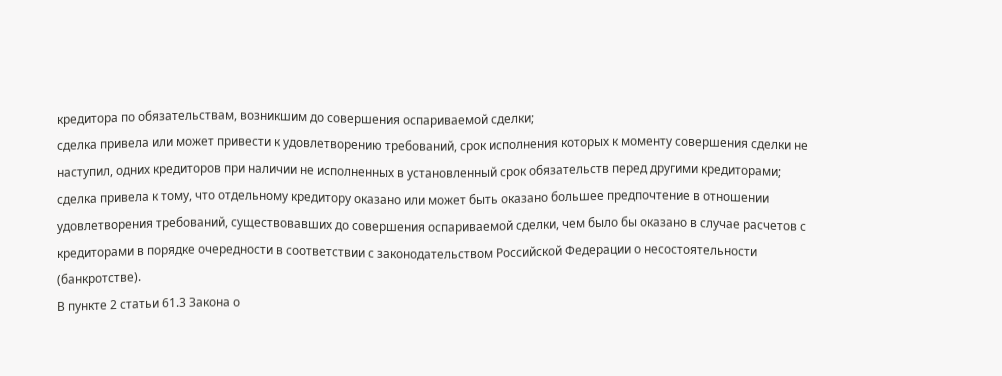кредитора по обязательствам, возникшим до совершения оспариваемой сделки;
сделка привела или может привести к удовлетворению требований, срок исполнения которых к моменту совершения сделки не наступил, одних кредиторов при наличии не исполненных в установленный срок обязательств перед другими кредиторами;
сделка привела к тому, что отдельному кредитору оказано или может быть оказано большее предпочтение в отношении удовлетворения требований, существовавших до совершения оспариваемой сделки, чем было бы оказано в случае расчетов с кредиторами в порядке очередности в соответствии с законодательством Российской Федерации о несостоятельности (банкротстве).
В пункте 2 статьи 61.3 Закона о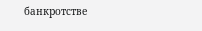банкротстве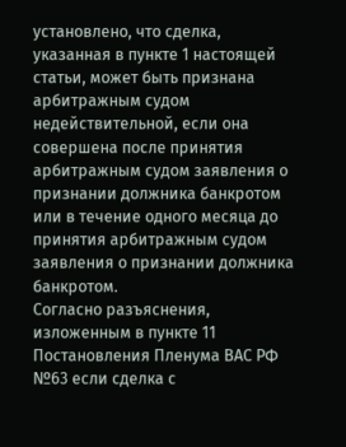установлено, что сделка, указанная в пункте 1 настоящей статьи, может быть признана арбитражным судом недействительной, если она совершена после принятия арбитражным судом заявления о признании должника банкротом или в течение одного месяца до принятия арбитражным судом заявления о признании должника банкротом.
Согласно разъяснения, изложенным в пункте 11 Постановления Пленума ВАС РФ №63 если сделка с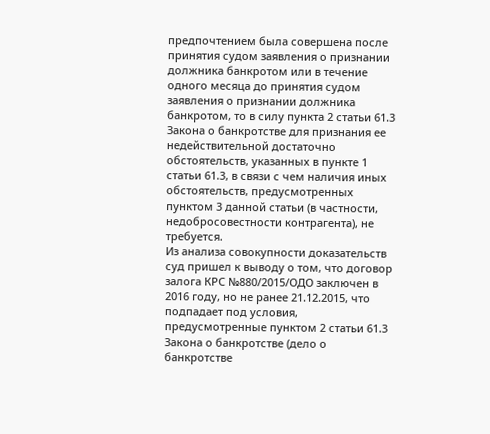предпочтением была совершена после принятия судом заявления о признании должника банкротом или в течение одного месяца до принятия судом заявления о признании должника банкротом, то в силу пункта 2 статьи 61.3 Закона о банкротстве для признания ее недействительной достаточно обстоятельств, указанных в пункте 1 статьи 61.3, в связи с чем наличия иных обстоятельств, предусмотренных пунктом 3 данной статьи (в частности, недобросовестности контрагента), не требуется.
Из анализа совокупности доказательств суд пришел к выводу о том, что договор залога КРС №880/2015/ОДО заключен в 2016 году, но не ранее 21.12.2015, что подпадает под условия, предусмотренные пунктом 2 статьи 61.3 Закона о банкротстве (дело о банкротстве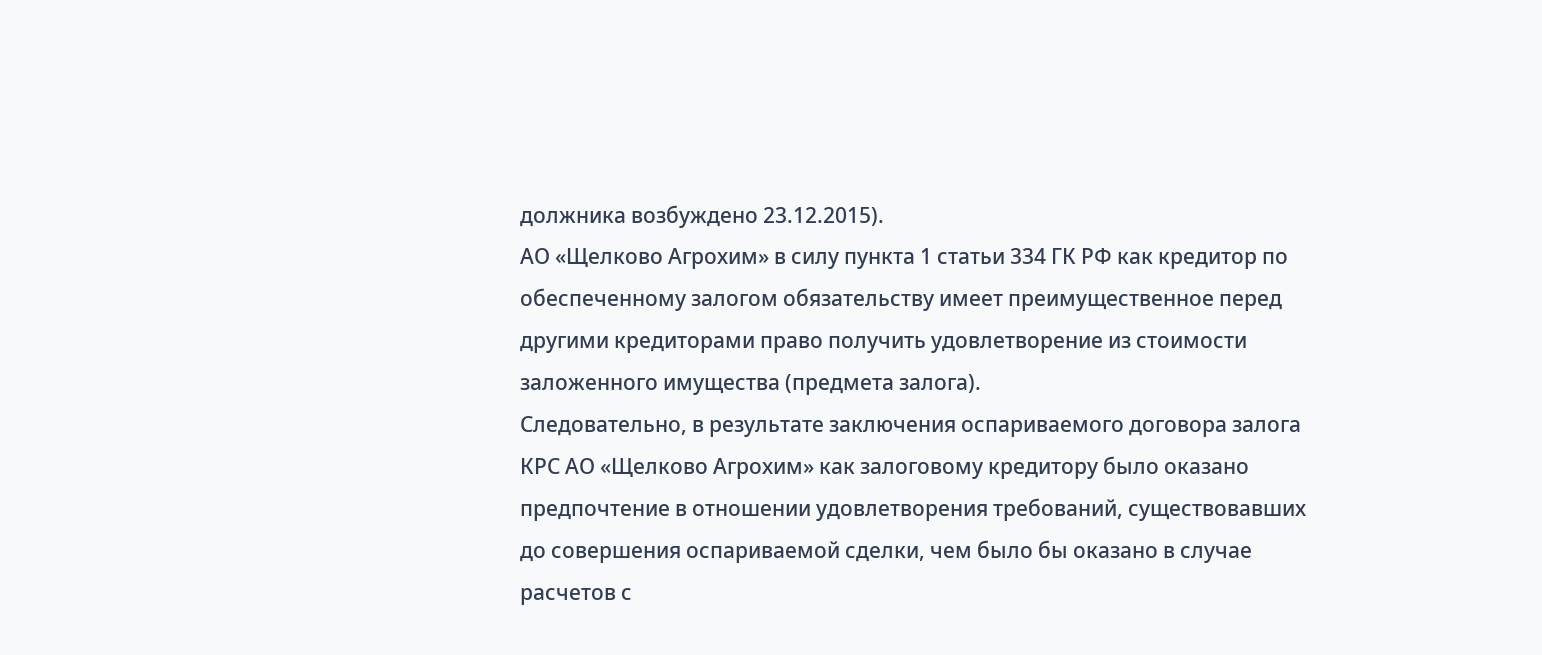должника возбуждено 23.12.2015).
АО «Щелково Агрохим» в силу пункта 1 статьи 334 ГК РФ как кредитор по обеспеченному залогом обязательству имеет преимущественное перед другими кредиторами право получить удовлетворение из стоимости заложенного имущества (предмета залога).
Следовательно, в результате заключения оспариваемого договора залога КРС АО «Щелково Агрохим» как залоговому кредитору было оказано предпочтение в отношении удовлетворения требований, существовавших до совершения оспариваемой сделки, чем было бы оказано в случае расчетов с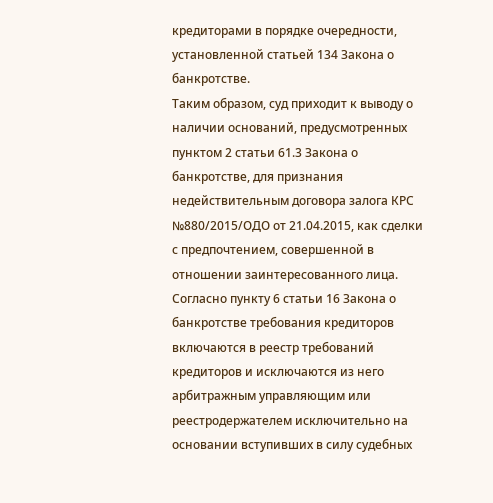кредиторами в порядке очередности, установленной статьей 134 Закона о банкротстве.
Таким образом, суд приходит к выводу о наличии оснований, предусмотренных пунктом 2 статьи 61.3 Закона о банкротстве, для признания недействительным договора залога КРС №880/2015/ОДО от 21.04.2015, как сделки с предпочтением, совершенной в отношении заинтересованного лица.
Согласно пункту 6 статьи 16 Закона о банкротстве требования кредиторов включаются в реестр требований кредиторов и исключаются из него арбитражным управляющим или реестродержателем исключительно на основании вступивших в силу судебных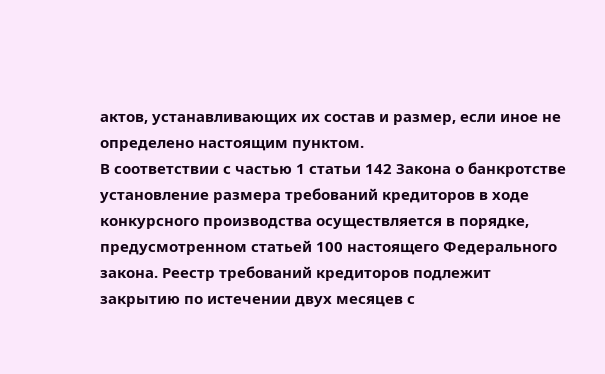актов, устанавливающих их состав и размер, если иное не определено настоящим пунктом.
В соответствии с частью 1 статьи 142 Закона о банкротстве установление размера требований кредиторов в ходе конкурсного производства осуществляется в порядке, предусмотренном статьей 100 настоящего Федерального закона. Реестр требований кредиторов подлежит закрытию по истечении двух месяцев с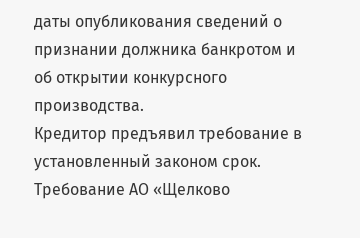даты опубликования сведений о признании должника банкротом и об открытии конкурсного производства.
Кредитор предъявил требование в установленный законом срок.
Требование АО «Щелково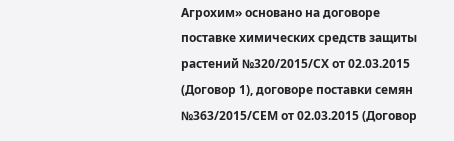Агрохим» основано на договоре поставке химических средств защиты растений №320/2015/СХ от 02.03.2015 (Договор 1), договоре поставки семян №363/2015/СЕМ от 02.03.2015 (Договор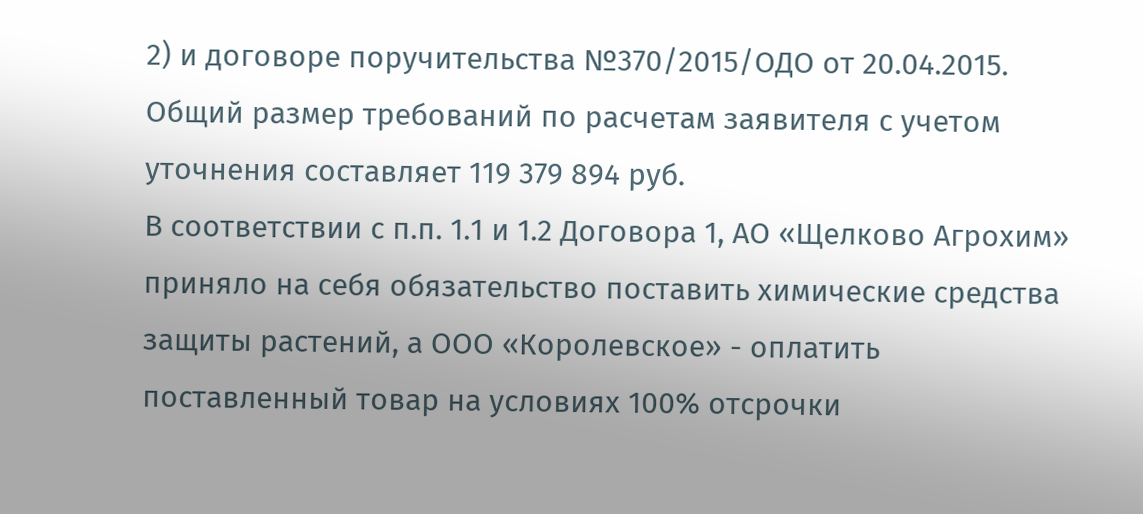2) и договоре поручительства №370/2015/ОДО от 20.04.2015. Общий размер требований по расчетам заявителя с учетом уточнения составляет 119 379 894 руб.
В соответствии с п.п. 1.1 и 1.2 Договора 1, АО «Щелково Агрохим» приняло на себя обязательство поставить химические средства защиты растений, а ООО «Королевское» - оплатить поставленный товар на условиях 100% отсрочки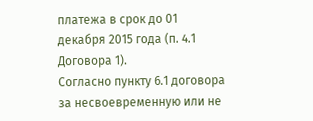платежа в срок до 01 декабря 2015 года (п. 4.1 Договора 1).
Согласно пункту 6.1 договора за несвоевременную или не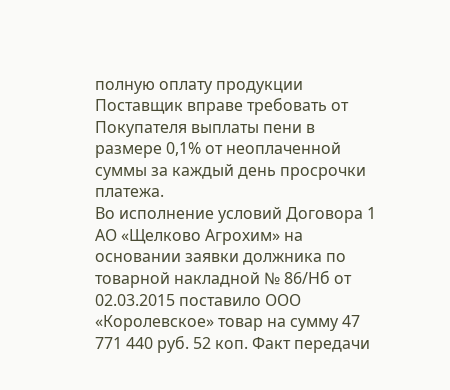полную оплату продукции Поставщик вправе требовать от Покупателя выплаты пени в размере 0,1% от неоплаченной суммы за каждый день просрочки платежа.
Во исполнение условий Договора 1 АО «Щелково Агрохим» на основании заявки должника по товарной накладной № 86/Нб от 02.03.2015 поставило ООО «Королевское» товар на сумму 47 771 440 руб. 52 коп. Факт передачи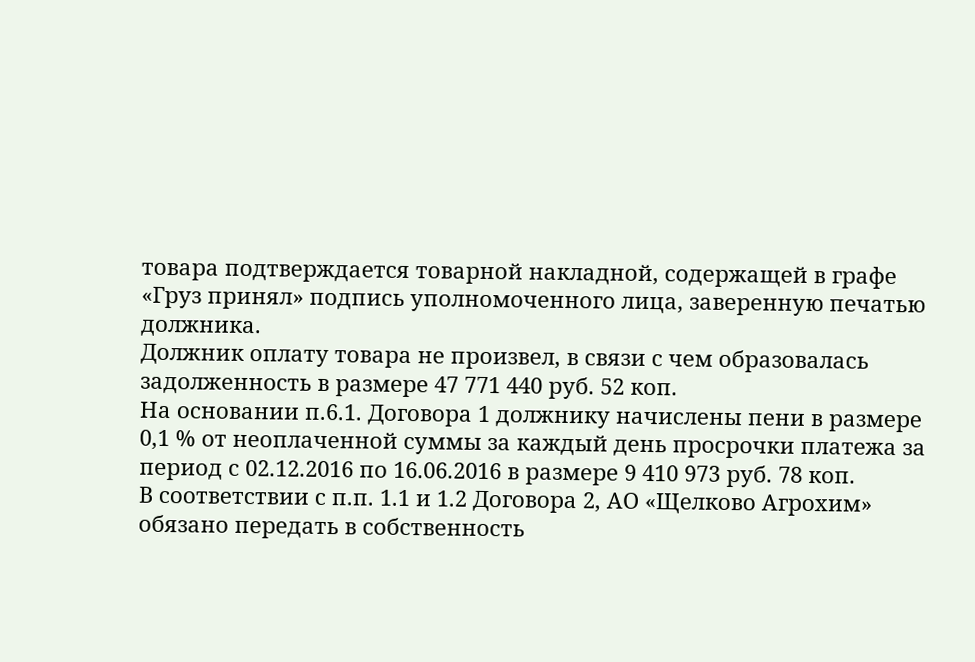товара подтверждается товарной накладной, содержащей в графе «Груз принял» подпись уполномоченного лица, заверенную печатью должника.
Должник оплату товара не произвел, в связи с чем образовалась задолженность в размере 47 771 440 руб. 52 коп.
На основании п.6.1. Договора 1 должнику начислены пени в размере 0,1 % от неоплаченной суммы за каждый день просрочки платежа за период с 02.12.2016 по 16.06.2016 в размере 9 410 973 руб. 78 коп.
В соответствии с п.п. 1.1 и 1.2 Договора 2, АО «Щелково Агрохим» обязано передать в собственность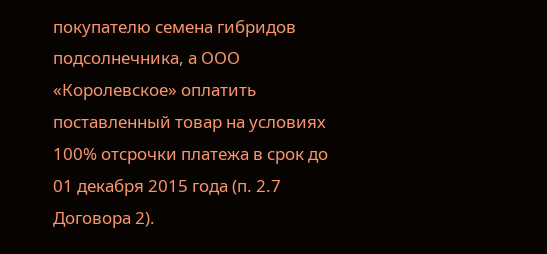покупателю семена гибридов подсолнечника, а ООО «Королевское» оплатить поставленный товар на условиях 100% отсрочки платежа в срок до 01 декабря 2015 года (п. 2.7 Договора 2).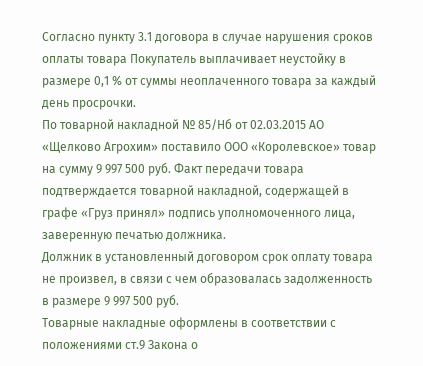Согласно пункту 3.1 договора в случае нарушения сроков оплаты товара Покупатель выплачивает неустойку в размере 0,1 % от суммы неоплаченного товара за каждый день просрочки.
По товарной накладной № 85/Нб от 02.03.2015 АО «Щелково Агрохим» поставило ООО «Королевское» товар на сумму 9 997 500 руб. Факт передачи товара подтверждается товарной накладной, содержащей в графе «Груз принял» подпись уполномоченного лица, заверенную печатью должника.
Должник в установленный договором срок оплату товара не произвел, в связи с чем образовалась задолженность в размере 9 997 500 руб.
Товарные накладные оформлены в соответствии с положениями ст.9 Закона о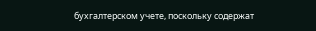бухгалтерском учете, поскольку содержат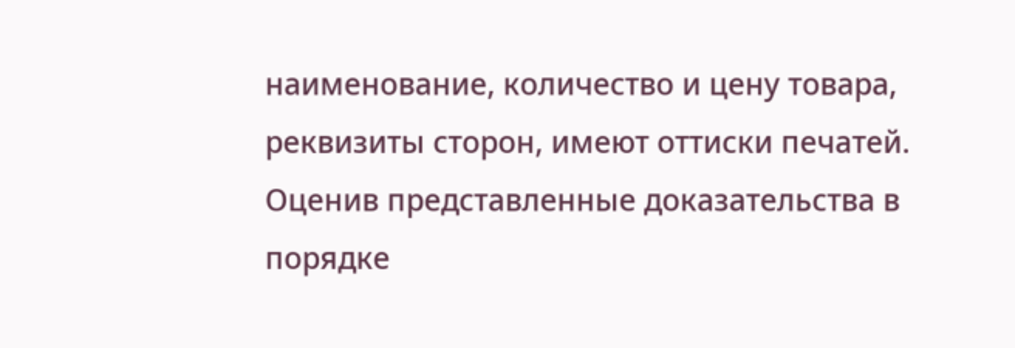наименование, количество и цену товара, реквизиты сторон, имеют оттиски печатей.
Оценив представленные доказательства в порядке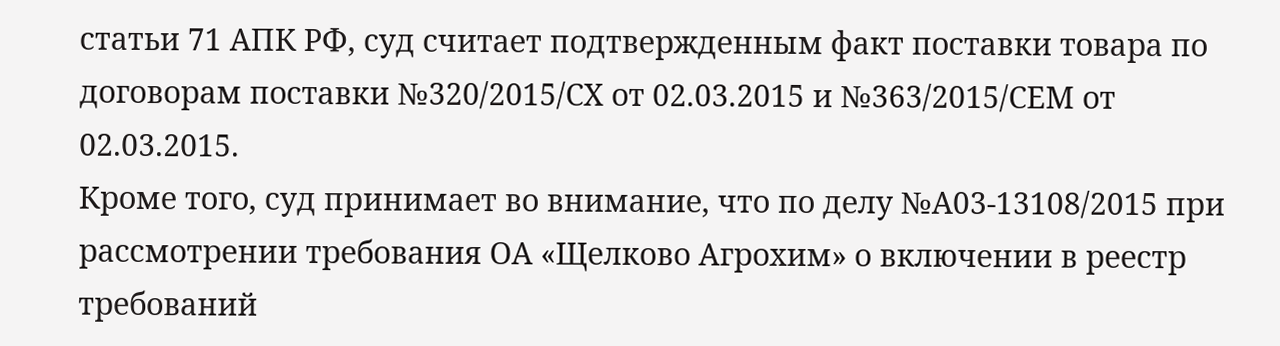статьи 71 АПК РФ, суд считает подтвержденным факт поставки товара по договорам поставки №320/2015/СХ от 02.03.2015 и №363/2015/СЕМ от 02.03.2015.
Кроме того, суд принимает во внимание, что по делу №А03-13108/2015 при рассмотрении требования ОА «Щелково Агрохим» о включении в реестр требований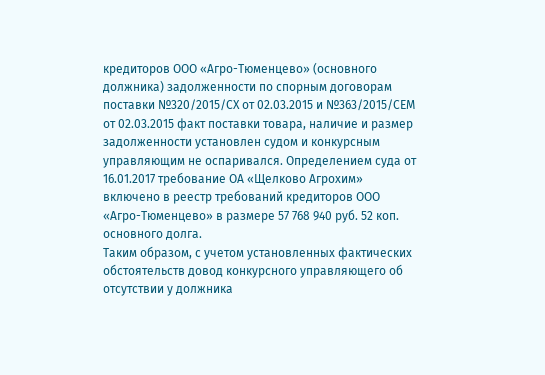кредиторов ООО «Агро-Тюменцево» (основного должника) задолженности по спорным договорам поставки №320/2015/СХ от 02.03.2015 и №363/2015/СЕМ от 02.03.2015 факт поставки товара, наличие и размер задолженности установлен судом и конкурсным управляющим не оспаривался. Определением суда от 16.01.2017 требование ОА «Щелково Агрохим» включено в реестр требований кредиторов ООО «Агро-Тюменцево» в размере 57 768 940 руб. 52 коп. основного долга.
Таким образом, с учетом установленных фактических обстоятельств довод конкурсного управляющего об отсутствии у должника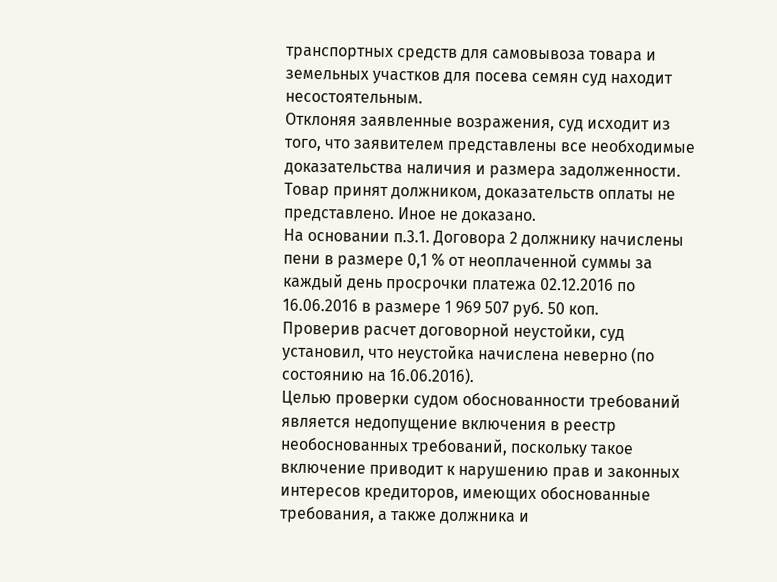транспортных средств для самовывоза товара и земельных участков для посева семян суд находит несостоятельным.
Отклоняя заявленные возражения, суд исходит из того, что заявителем представлены все необходимые доказательства наличия и размера задолженности. Товар принят должником, доказательств оплаты не представлено. Иное не доказано.
На основании п.3.1. Договора 2 должнику начислены пени в размере 0,1 % от неоплаченной суммы за каждый день просрочки платежа 02.12.2016 по 16.06.2016 в размере 1 969 507 руб. 50 коп.
Проверив расчет договорной неустойки, суд установил, что неустойка начислена неверно (по состоянию на 16.06.2016).
Целью проверки судом обоснованности требований является недопущение включения в реестр необоснованных требований, поскольку такое включение приводит к нарушению прав и законных интересов кредиторов, имеющих обоснованные требования, а также должника и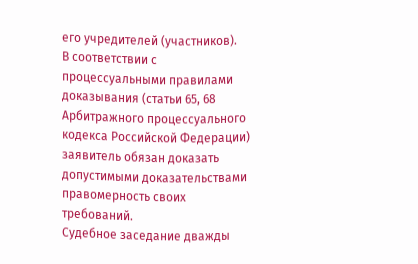его учредителей (участников).
В соответствии с процессуальными правилами доказывания (статьи 65, 68 Арбитражного процессуального кодекса Российской Федерации) заявитель обязан доказать допустимыми доказательствами правомерность своих требований.
Судебное заседание дважды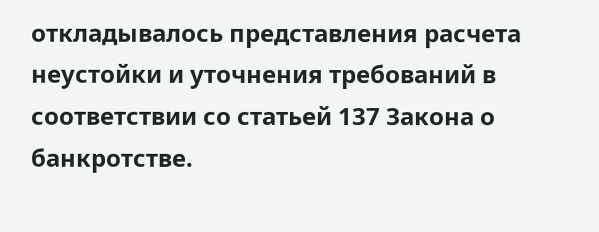откладывалось представления расчета неустойки и уточнения требований в соответствии со статьей 137 Закона о банкротстве.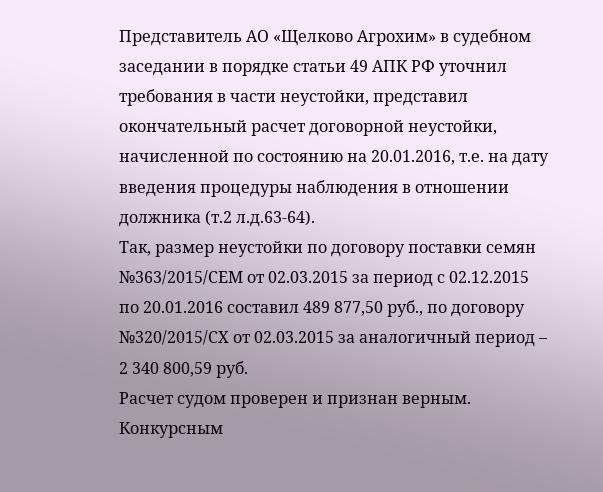Представитель АО «Щелково Агрохим» в судебном заседании в порядке статьи 49 АПК РФ уточнил требования в части неустойки, представил окончательный расчет договорной неустойки, начисленной по состоянию на 20.01.2016, т.е. на дату введения процедуры наблюдения в отношении должника (т.2 л.д.63-64).
Так, размер неустойки по договору поставки семян №363/2015/СЕМ от 02.03.2015 за период с 02.12.2015 по 20.01.2016 составил 489 877,50 руб., по договору №320/2015/СХ от 02.03.2015 за аналогичный период – 2 340 800,59 руб.
Расчет судом проверен и признан верным.
Конкурсным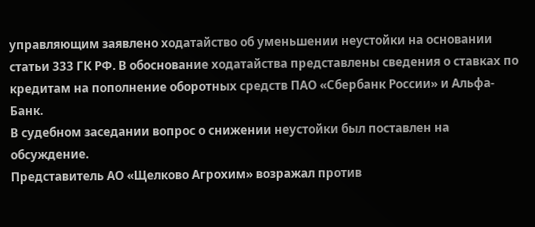управляющим заявлено ходатайство об уменьшении неустойки на основании статьи 333 ГК РФ. В обоснование ходатайства представлены сведения о ставках по кредитам на пополнение оборотных средств ПАО «Сбербанк России» и Альфа-Банк.
В судебном заседании вопрос о снижении неустойки был поставлен на обсуждение.
Представитель АО «Щелково Агрохим» возражал против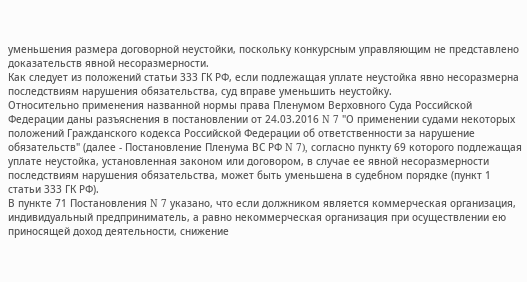уменьшения размера договорной неустойки, поскольку конкурсным управляющим не представлено доказательств явной несоразмерности.
Как следует из положений статьи 333 ГК РФ, если подлежащая уплате неустойка явно несоразмерна последствиям нарушения обязательства, суд вправе уменьшить неустойку.
Относительно применения названной нормы права Пленумом Верховного Суда Российской Федерации даны разъяснения в постановлении от 24.03.2016 N 7 "О применении судами некоторых положений Гражданского кодекса Российской Федерации об ответственности за нарушение обязательств" (далее - Постановление Пленума ВС РФ N 7), согласно пункту 69 которого подлежащая уплате неустойка, установленная законом или договором, в случае ее явной несоразмерности последствиям нарушения обязательства, может быть уменьшена в судебном порядке (пункт 1 статьи 333 ГК РФ).
В пункте 71 Постановления N 7 указано, что если должником является коммерческая организация, индивидуальный предприниматель, а равно некоммерческая организация при осуществлении ею приносящей доход деятельности, снижение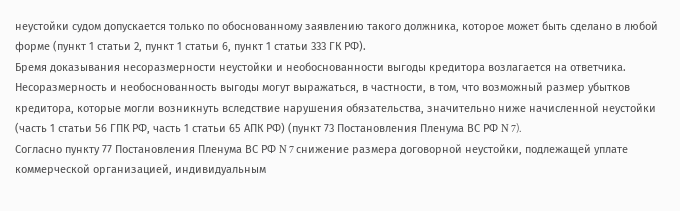неустойки судом допускается только по обоснованному заявлению такого должника, которое может быть сделано в любой форме (пункт 1 статьи 2, пункт 1 статьи 6, пункт 1 статьи 333 ГК РФ).
Бремя доказывания несоразмерности неустойки и необоснованности выгоды кредитора возлагается на ответчика. Несоразмерность и необоснованность выгоды могут выражаться, в частности, в том, что возможный размер убытков кредитора, которые могли возникнуть вследствие нарушения обязательства, значительно ниже начисленной неустойки (часть 1 статьи 56 ГПК РФ, часть 1 статьи 65 АПК РФ) (пункт 73 Постановления Пленума ВС РФ N 7).
Согласно пункту 77 Постановления Пленума ВС РФ N 7 снижение размера договорной неустойки, подлежащей уплате коммерческой организацией, индивидуальным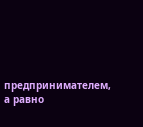предпринимателем, а равно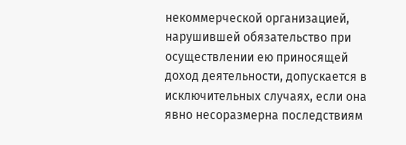некоммерческой организацией, нарушившей обязательство при осуществлении ею приносящей доход деятельности, допускается в исключительных случаях, если она явно несоразмерна последствиям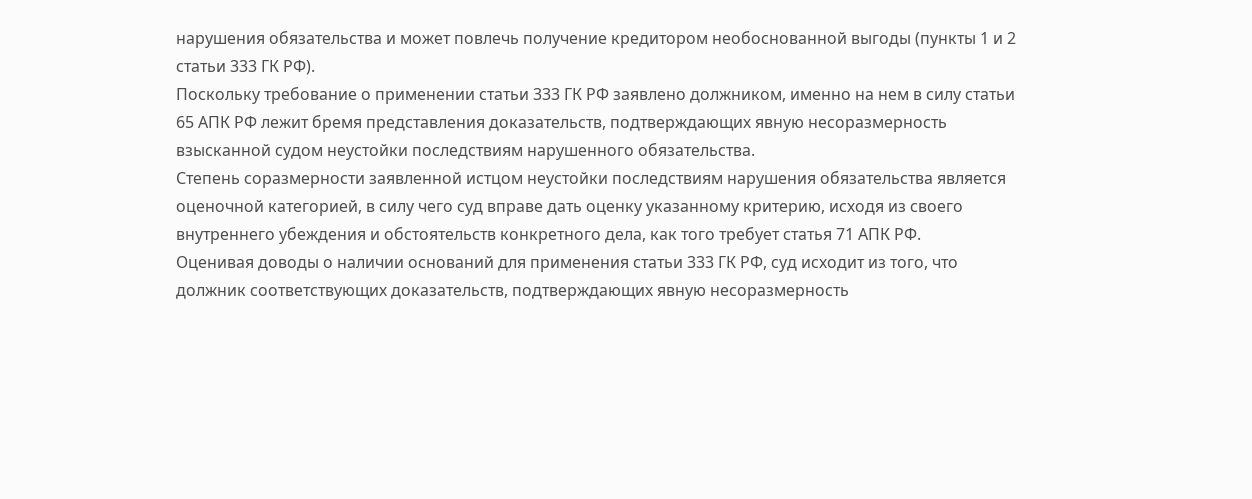нарушения обязательства и может повлечь получение кредитором необоснованной выгоды (пункты 1 и 2 статьи 333 ГК РФ).
Поскольку требование о применении статьи 333 ГК РФ заявлено должником, именно на нем в силу статьи 65 АПК РФ лежит бремя представления доказательств, подтверждающих явную несоразмерность взысканной судом неустойки последствиям нарушенного обязательства.
Степень соразмерности заявленной истцом неустойки последствиям нарушения обязательства является оценочной категорией, в силу чего суд вправе дать оценку указанному критерию, исходя из своего внутреннего убеждения и обстоятельств конкретного дела, как того требует статья 71 АПК РФ.
Оценивая доводы о наличии оснований для применения статьи 333 ГК РФ, суд исходит из того, что должник соответствующих доказательств, подтверждающих явную несоразмерность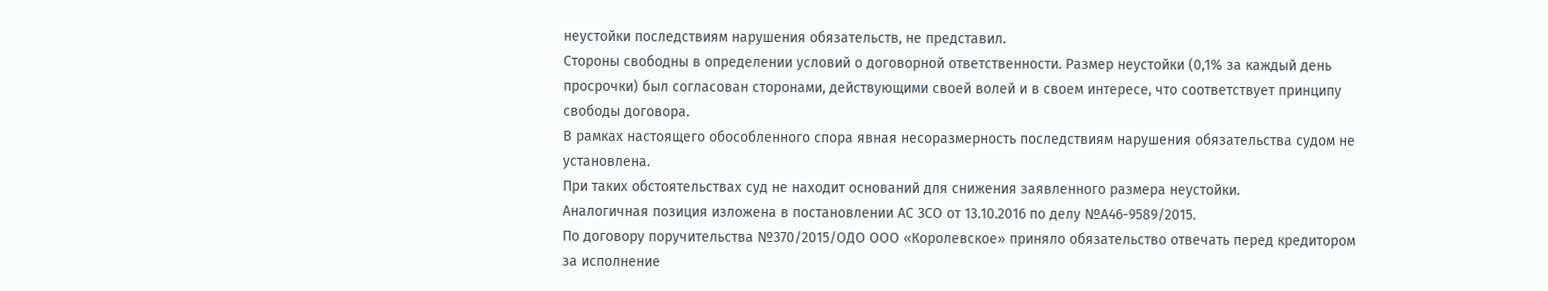неустойки последствиям нарушения обязательств, не представил.
Стороны свободны в определении условий о договорной ответственности. Размер неустойки (0,1% за каждый день просрочки) был согласован сторонами, действующими своей волей и в своем интересе, что соответствует принципу свободы договора.
В рамках настоящего обособленного спора явная несоразмерность последствиям нарушения обязательства судом не установлена.
При таких обстоятельствах суд не находит оснований для снижения заявленного размера неустойки.
Аналогичная позиция изложена в постановлении АС ЗСО от 13.10.2016 по делу №А46-9589/2015.
По договору поручительства №370/2015/ОДО ООО «Королевское» приняло обязательство отвечать перед кредитором за исполнение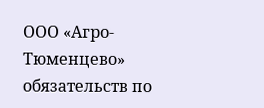ООО «Агро-Тюменцево» обязательств по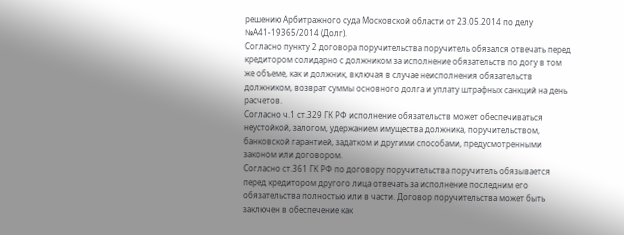решению Арбитражного суда Московской области от 23.05.2014 по делу №А41-19365/2014 (Долг).
Согласно пункту 2 договора поручительства поручитель обязался отвечать перед кредитором солидарно с должником за исполнение обязательств по догу в том же объеме, как и должник, включая в случае неисполнения обязательств должником, возврат суммы основного долга и уплату штрафных санкций на день расчетов.
Согласно ч.1 ст.329 ГК РФ исполнение обязательств может обеспечиваться неустойкой, залогом, удержанием имущества должника, поручительством, банковской гарантией, задатком и другими способами, предусмотренными законом или договором.
Согласно ст.361 ГК РФ по договору поручительства поручитель обязывается перед кредитором другого лица отвечать за исполнение последним его обязательства полностью или в части. Договор поручительства может быть заключен в обеспечение как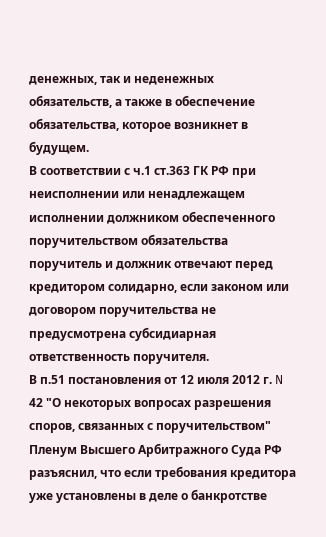денежных, так и неденежных обязательств, а также в обеспечение обязательства, которое возникнет в будущем.
В соответствии с ч.1 ст.363 ГК РФ при неисполнении или ненадлежащем исполнении должником обеспеченного поручительством обязательства поручитель и должник отвечают перед кредитором солидарно, если законом или договором поручительства не предусмотрена субсидиарная ответственность поручителя.
В п.51 постановления от 12 июля 2012 г. N 42 "О некоторых вопросах разрешения споров, связанных с поручительством" Пленум Высшего Арбитражного Суда РФ разъяснил, что если требования кредитора уже установлены в деле о банкротстве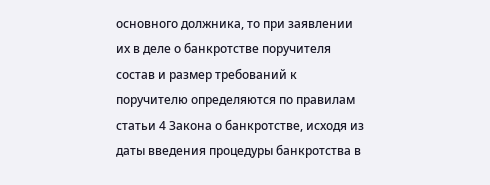основного должника, то при заявлении их в деле о банкротстве поручителя состав и размер требований к поручителю определяются по правилам статьи 4 Закона о банкротстве, исходя из даты введения процедуры банкротства в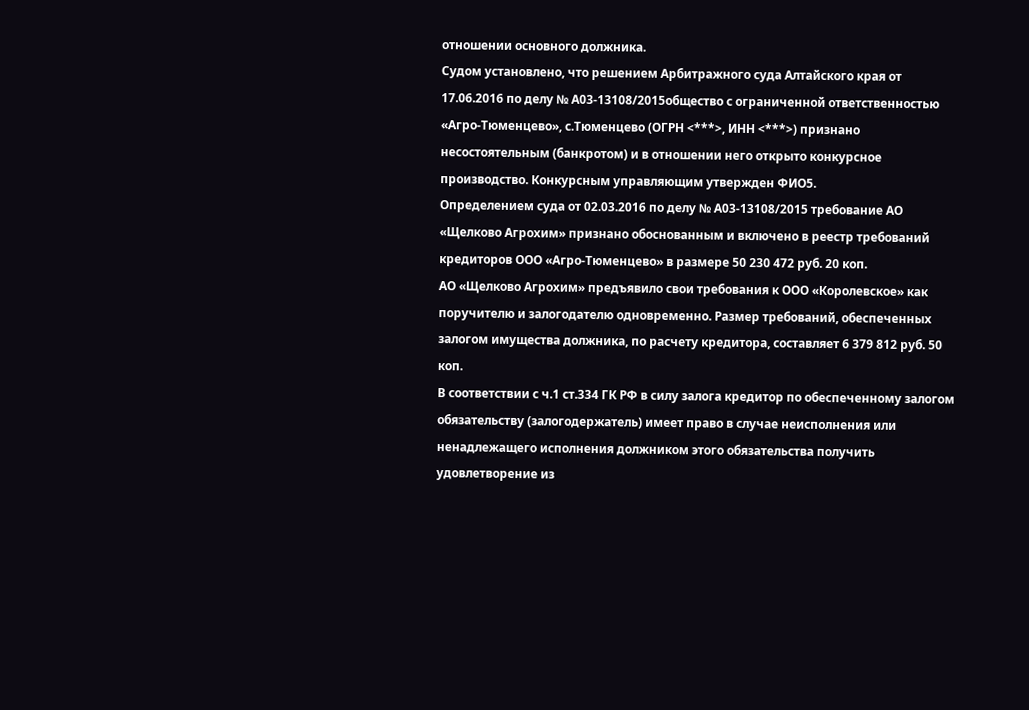отношении основного должника.
Судом установлено, что решением Арбитражного суда Алтайского края от 17.06.2016 по делу № А03-13108/2015общество с ограниченной ответственностью «Агро-Тюменцево», с.Тюменцево (ОГРН <***>, ИНН <***>) признано несостоятельным (банкротом) и в отношении него открыто конкурсное производство. Конкурсным управляющим утвержден ФИО5.
Определением суда от 02.03.2016 по делу № А03-13108/2015 требование АО «Щелково Агрохим» признано обоснованным и включено в реестр требований кредиторов ООО «Агро-Тюменцево» в размере 50 230 472 руб. 20 коп.
АО «Щелково Агрохим» предъявило свои требования к ООО «Королевское» как поручителю и залогодателю одновременно. Размер требований, обеспеченных залогом имущества должника, по расчету кредитора, составляет 6 379 812 руб. 50 коп.
В соответствии с ч.1 ст.334 ГК РФ в силу залога кредитор по обеспеченному залогом обязательству (залогодержатель) имеет право в случае неисполнения или ненадлежащего исполнения должником этого обязательства получить удовлетворение из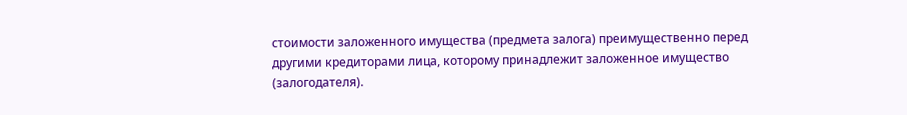стоимости заложенного имущества (предмета залога) преимущественно перед другими кредиторами лица, которому принадлежит заложенное имущество (залогодателя).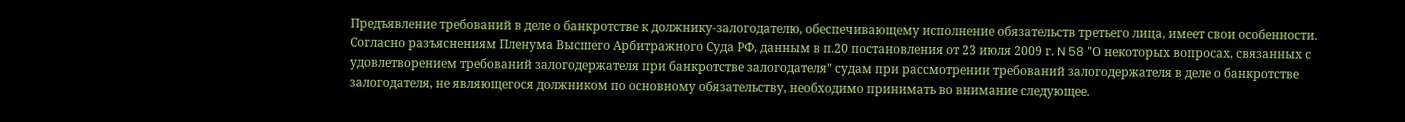Предъявление требований в деле о банкротстве к должнику-залогодателю, обеспечивающему исполнение обязательств третьего лица, имеет свои особенности.
Согласно разъяснениям Пленума Высшего Арбитражного Суда РФ, данным в п.20 постановления от 23 июля 2009 г. N 58 "О некоторых вопросах, связанных с удовлетворением требований залогодержателя при банкротстве залогодателя" судам при рассмотрении требований залогодержателя в деле о банкротстве залогодателя, не являющегося должником по основному обязательству, необходимо принимать во внимание следующее.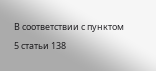В соответствии с пунктом 5 статьи 138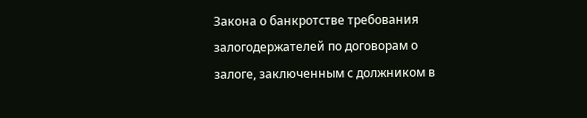Закона о банкротстве требования залогодержателей по договорам о залоге, заключенным с должником в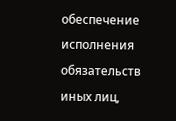обеспечение исполнения обязательств иных лиц,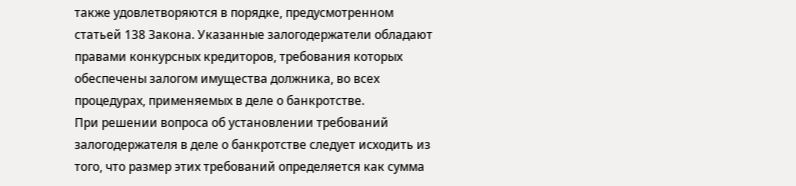также удовлетворяются в порядке, предусмотренном статьей 138 Закона. Указанные залогодержатели обладают правами конкурсных кредиторов, требования которых обеспечены залогом имущества должника, во всех процедурах, применяемых в деле о банкротстве.
При решении вопроса об установлении требований залогодержателя в деле о банкротстве следует исходить из того, что размер этих требований определяется как сумма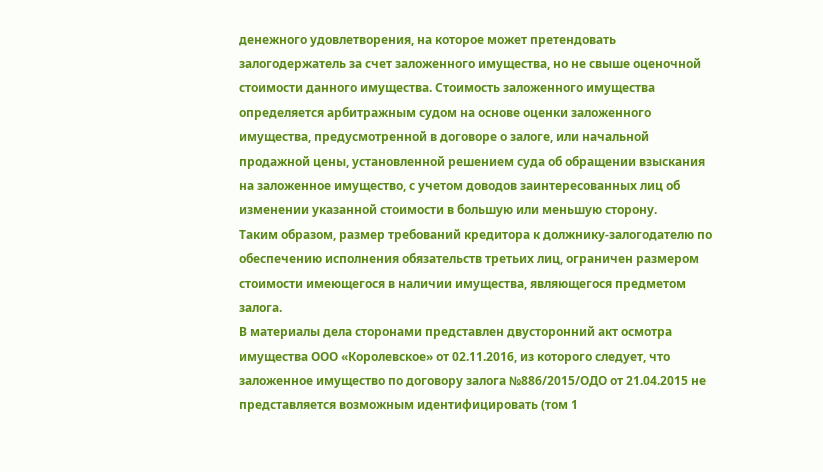денежного удовлетворения, на которое может претендовать залогодержатель за счет заложенного имущества, но не свыше оценочной стоимости данного имущества. Стоимость заложенного имущества определяется арбитражным судом на основе оценки заложенного имущества, предусмотренной в договоре о залоге, или начальной продажной цены, установленной решением суда об обращении взыскания на заложенное имущество, с учетом доводов заинтересованных лиц об изменении указанной стоимости в большую или меньшую сторону.
Таким образом, размер требований кредитора к должнику-залогодателю по обеспечению исполнения обязательств третьих лиц, ограничен размером стоимости имеющегося в наличии имущества, являющегося предметом залога.
В материалы дела сторонами представлен двусторонний акт осмотра имущества ООО «Королевское» от 02.11.2016, из которого следует, что заложенное имущество по договору залога №886/2015/ОДО от 21.04.2015 не представляется возможным идентифицировать (том 1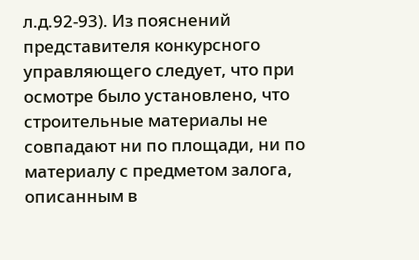л.д.92-93). Из пояснений представителя конкурсного управляющего следует, что при осмотре было установлено, что строительные материалы не совпадают ни по площади, ни по материалу с предметом залога, описанным в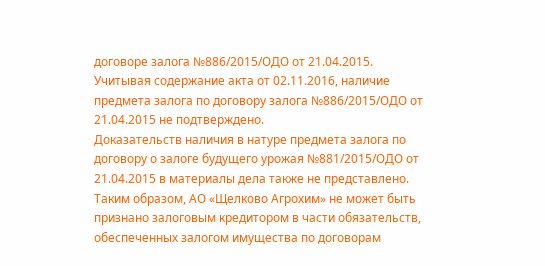договоре залога №886/2015/ОДО от 21.04.2015.
Учитывая содержание акта от 02.11.2016, наличие предмета залога по договору залога №886/2015/ОДО от 21.04.2015 не подтверждено.
Доказательств наличия в натуре предмета залога по договору о залоге будущего урожая №881/2015/ОДО от 21.04.2015 в материалы дела также не представлено.
Таким образом, АО «Щелково Агрохим» не может быть признано залоговым кредитором в части обязательств, обеспеченных залогом имущества по договорам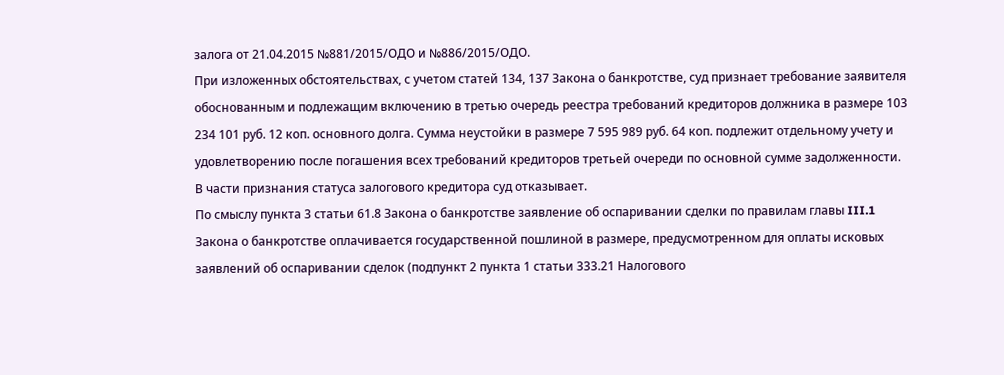залога от 21.04.2015 №881/2015/ОДО и №886/2015/ОДО.
При изложенных обстоятельствах, с учетом статей 134, 137 Закона о банкротстве, суд признает требование заявителя обоснованным и подлежащим включению в третью очередь реестра требований кредиторов должника в размере 103 234 101 руб. 12 коп. основного долга. Сумма неустойки в размере 7 595 989 руб. 64 коп. подлежит отдельному учету и удовлетворению после погашения всех требований кредиторов третьей очереди по основной сумме задолженности.
В части признания статуса залогового кредитора суд отказывает.
По смыслу пункта 3 статьи 61.8 Закона о банкротстве заявление об оспаривании сделки по правилам главы III.1 Закона о банкротстве оплачивается государственной пошлиной в размере, предусмотренном для оплаты исковых заявлений об оспаривании сделок (подпункт 2 пункта 1 статьи 333.21 Налогового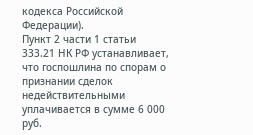кодекса Российской Федерации).
Пункт 2 части 1 статьи 333.21 НК РФ устанавливает, что госпошлина по спорам о признании сделок недействительными уплачивается в сумме 6 000 руб.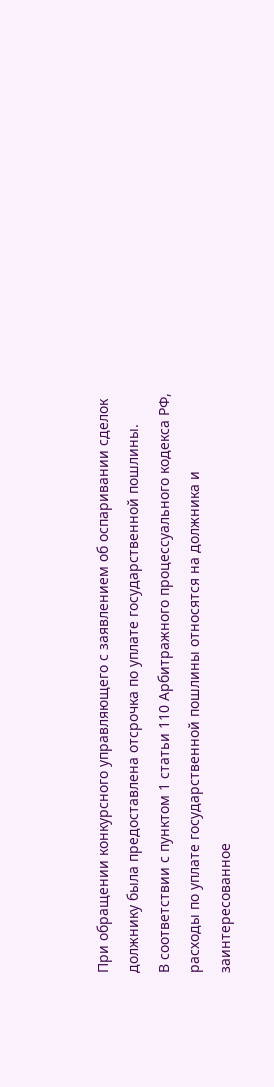При обращении конкурсного управляющего с заявлением об оспаривании сделок должнику была предоставлена отсрочка по уплате государственной пошлины.
В соответствии с пунктом 1 статьи 110 Арбитражного процессуального кодекса РФ, расходы по уплате государственной пошлины относятся на должника и заинтересованное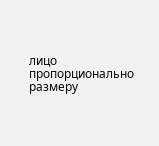лицо пропорционально размеру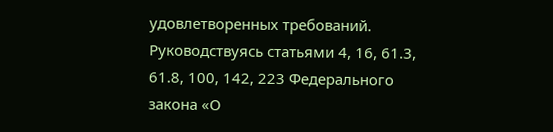удовлетворенных требований.
Руководствуясь статьями 4, 16, 61.3, 61.8, 100, 142, 223 Федерального закона «О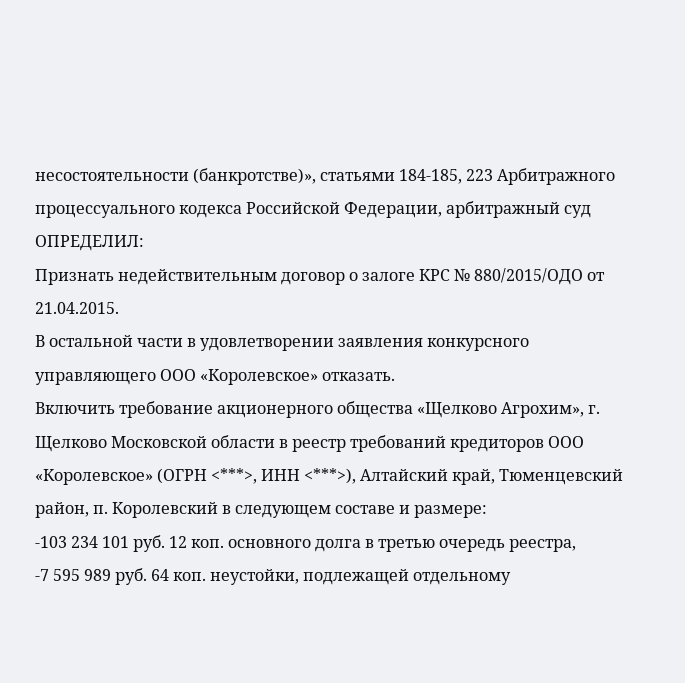несостоятельности (банкротстве)», статьями 184-185, 223 Арбитражного процессуального кодекса Российской Федерации, арбитражный суд
ОПРЕДЕЛИЛ:
Признать недействительным договор о залоге КРС № 880/2015/ОДО от 21.04.2015.
В остальной части в удовлетворении заявления конкурсного управляющего ООО «Королевское» отказать.
Включить требование акционерного общества «Щелково Агрохим», г. Щелково Московской области в реестр требований кредиторов ООО «Королевское» (ОГРН <***>, ИНН <***>), Алтайский край, Тюменцевский район, п. Королевский в следующем составе и размере:
-103 234 101 руб. 12 коп. основного долга в третью очередь реестра,
-7 595 989 руб. 64 коп. неустойки, подлежащей отдельному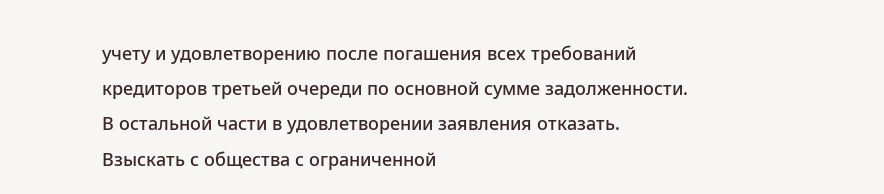учету и удовлетворению после погашения всех требований кредиторов третьей очереди по основной сумме задолженности.
В остальной части в удовлетворении заявления отказать.
Взыскать с общества с ограниченной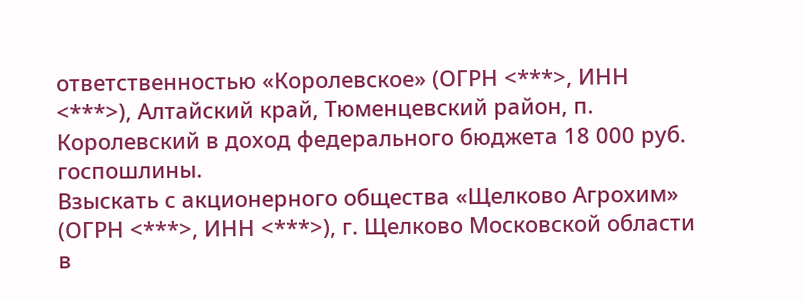ответственностью «Королевское» (ОГРН <***>, ИНН <***>), Алтайский край, Тюменцевский район, п. Королевский в доход федерального бюджета 18 000 руб. госпошлины.
Взыскать с акционерного общества «Щелково Агрохим» (ОГРН <***>, ИНН <***>), г. Щелково Московской области в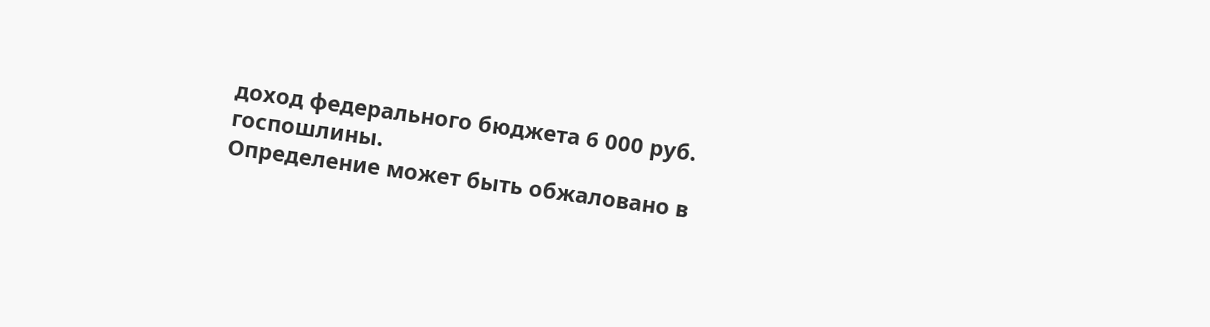доход федерального бюджета 6 000 руб. госпошлины.
Определение может быть обжаловано в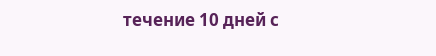течение 10 дней с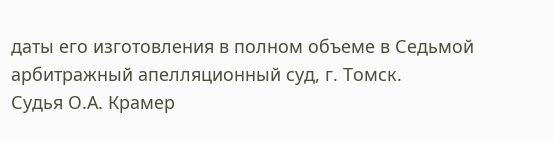даты его изготовления в полном объеме в Седьмой арбитражный апелляционный суд, г. Томск.
Судья О.А. Крамер